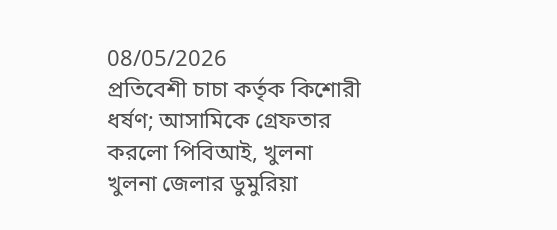08/05/2026
প্রতিবেশী চাচা কর্তৃক কিশোরী ধর্ষণ; আসামিকে গ্রেফতার করলো পিবিআই, খুলনা
খুলনা জেলার ডুমুরিয়া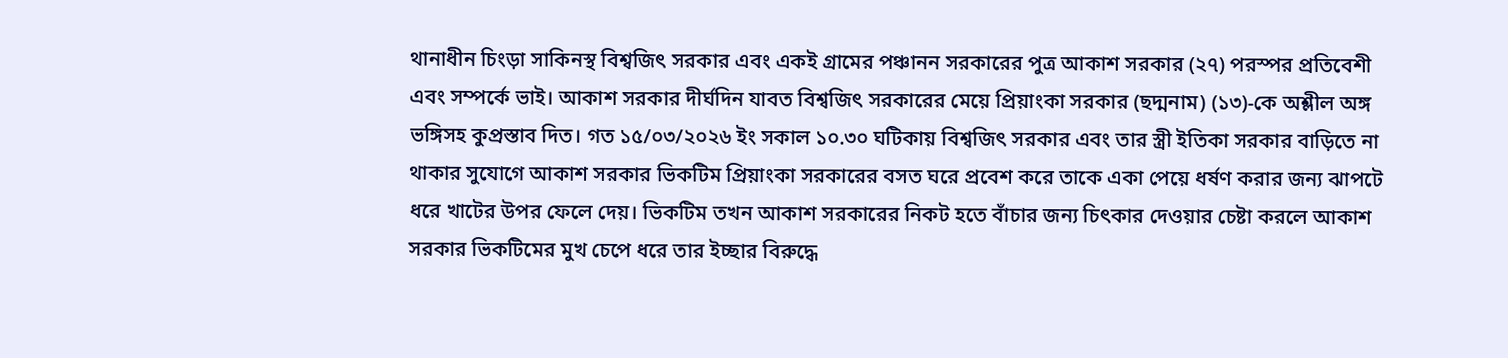থানাধীন চিংড়া সাকিনস্থ বিশ্বজিৎ সরকার এবং একই গ্রামের পঞ্চানন সরকারের পুত্র আকাশ সরকার (২৭) পরস্পর প্রতিবেশী এবং সম্পর্কে ভাই। আকাশ সরকার দীর্ঘদিন যাবত বিশ্বজিৎ সরকারের মেয়ে প্রিয়াংকা সরকার (ছদ্মনাম) (১৩)-কে অশ্লীল অঙ্গ ভঙ্গিসহ কুপ্রস্তাব দিত। গত ১৫/০৩/২০২৬ ইং সকাল ১০.৩০ ঘটিকায় বিশ্বজিৎ সরকার এবং তার স্ত্রী ইতিকা সরকার বাড়িতে না থাকার সুযোগে আকাশ সরকার ভিকটিম প্রিয়াংকা সরকারের বসত ঘরে প্রবেশ করে তাকে একা পেয়ে ধর্ষণ করার জন্য ঝাপটে ধরে খাটের উপর ফেলে দেয়। ভিকটিম তখন আকাশ সরকারের নিকট হতে বাঁচার জন্য চিৎকার দেওয়ার চেষ্টা করলে আকাশ সরকার ভিকটিমের মুখ চেপে ধরে তার ইচ্ছার বিরুদ্ধে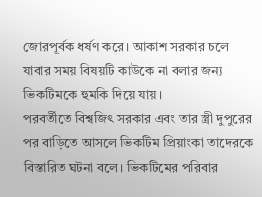জোরপূর্বক ধর্ষণ করে। আকাশ সরকার চলে যাবার সময় বিষয়টি কাউকে না বলার জন্য ভিকটিমকে হুমকি দিয়ে যায়।
পরবর্তীতে বিশ্বজিৎ সরকার এবং তার স্ত্রী দুপুরের পর বাড়িতে আসলে ভিকটিম প্রিয়াংকা তাদেরকে বিস্তারিত ঘটনা বলে। ভিকটিমের পরিবার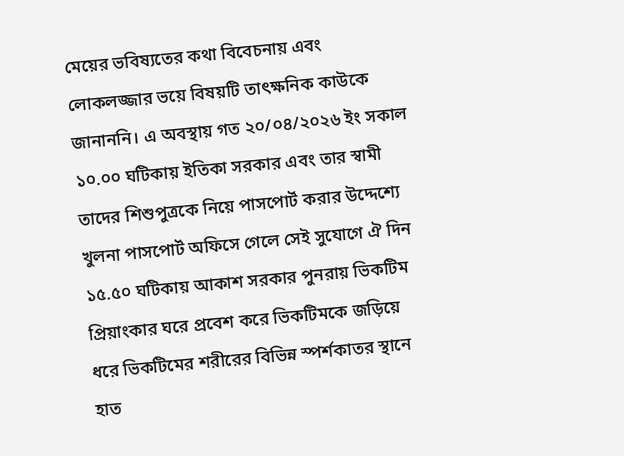মেয়ের ভবিষ্যতের কথা বিবেচনায় এবং লোকলজ্জার ভয়ে বিষয়টি তাৎক্ষনিক কাউকে জানাননি। এ অবস্থায় গত ২০/০৪/২০২৬ ইং সকাল ১০.০০ ঘটিকায় ইতিকা সরকার এবং তার স্বামী তাদের শিশুপুত্রকে নিয়ে পাসপোর্ট করার উদ্দেশ্যে খুলনা পাসপোর্ট অফিসে গেলে সেই সুযোগে ঐ দিন ১৫.৫০ ঘটিকায় আকাশ সরকার পুনরায় ভিকটিম প্রিয়াংকার ঘরে প্রবেশ করে ভিকটিমকে জড়িয়ে ধরে ভিকটিমের শরীরের বিভিন্ন স্পর্শকাতর স্থানে হাত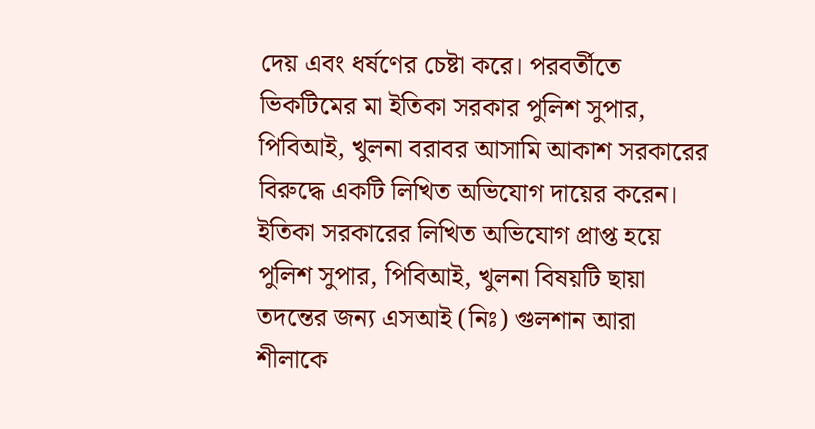দেয় এবং ধর্ষণের চেষ্টা করে। পরবর্তীতে ভিকটিমের মা ইতিকা সরকার পুলিশ সুপার, পিবিআই, খুলনা বরাবর আসামি আকাশ সরকারের বিরুদ্ধে একটি লিখিত অভিযোগ দায়ের করেন। ইতিকা সরকারের লিখিত অভিযোগ প্রাপ্ত হয়ে পুলিশ সুপার, পিবিআই, খুলনা বিষয়টি ছায়া তদন্তের জন্য এসআই (নিঃ) গুলশান আরা শীলাকে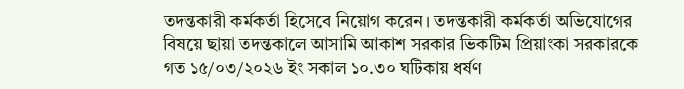তদন্তকারী কর্মকর্তা হিসেবে নিয়োগ করেন। তদন্তকারী কর্মকর্তা অভিযোগের বিষয়ে ছায়া তদন্তকালে আসামি আকাশ সরকার ভিকটিম প্রিয়াংকা সরকারকে গত ১৫/০৩/২০২৬ ইং সকাল ১০.৩০ ঘটিকায় ধর্ষণ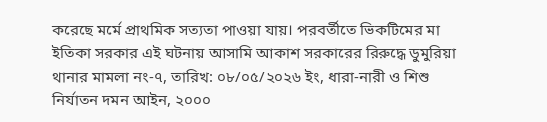করেছে মর্মে প্রাথমিক সত্যতা পাওয়া যায়। পরবর্তীতে ভিকটিমের মা ইতিকা সরকার এই ঘটনায় আসামি আকাশ সরকারের রিরুদ্ধে ডুমুরিয়া থানার মামলা নং-৭, তারিখ: ০৮/০৫/২০২৬ ইং, ধারা-নারী ও শিশু নির্যাতন দমন আইন, ২০০০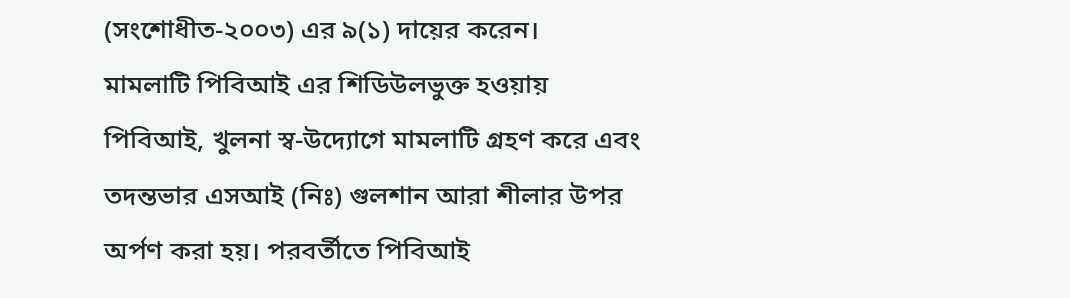(সংশোধীত-২০০৩) এর ৯(১) দায়ের করেন।
মামলাটি পিবিআই এর শিডিউলভুক্ত হওয়ায় পিবিআই, খুলনা স্ব-উদ্যোগে মামলাটি গ্রহণ করে এবং তদন্তভার এসআই (নিঃ) গুলশান আরা শীলার উপর অর্পণ করা হয়। পরবর্তীতে পিবিআই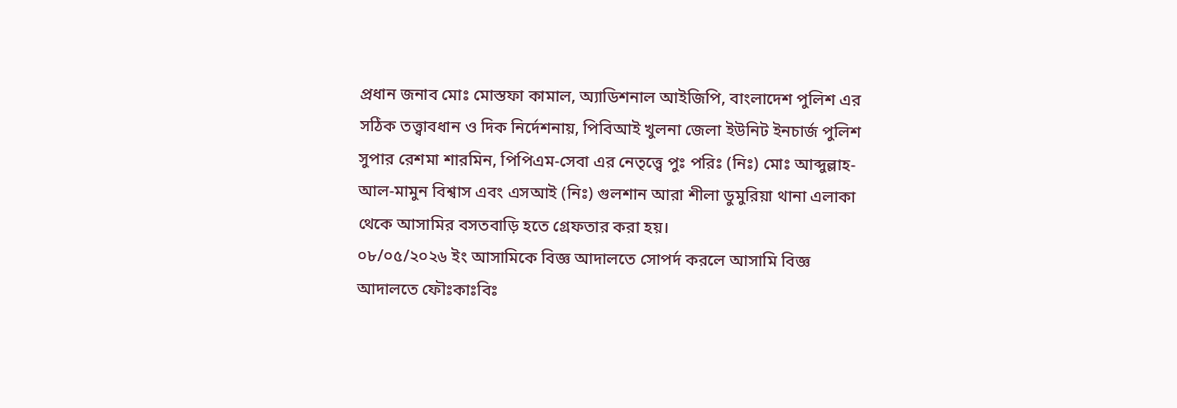প্রধান জনাব মোঃ মোস্তফা কামাল, অ্যাডিশনাল আইজিপি, বাংলাদেশ পুলিশ এর সঠিক তত্ত্বাবধান ও দিক নির্দেশনায়, পিবিআই খুলনা জেলা ইউনিট ইনচার্জ পুলিশ সুপার রেশমা শারমিন, পিপিএম-সেবা এর নেতৃত্ত্বে পুঃ পরিঃ (নিঃ) মোঃ আব্দুল্লাহ-আল-মামুন বিশ্বাস এবং এসআই (নিঃ) গুলশান আরা শীলা ডুমুরিয়া থানা এলাকা থেকে আসামির বসতবাড়ি হতে গ্রেফতার করা হয়।
০৮/০৫/২০২৬ ইং আসামিকে বিজ্ঞ আদালতে সোপর্দ করলে আসামি বিজ্ঞ আদালতে ফৌঃকাঃবিঃ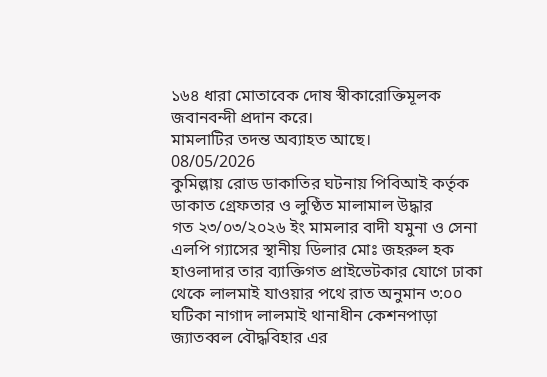১৬৪ ধারা মোতাবেক দোষ স্বীকারোক্তিমূলক জবানবন্দী প্রদান করে।
মামলাটির তদন্ত অব্যাহত আছে।
08/05/2026
কুমিল্লায় রোড ডাকাতির ঘটনায় পিবিআই কর্তৃক ডাকাত গ্রেফতার ও লুণ্ঠিত মালামাল উদ্ধার
গত ২৩/০৩/২০২৬ ইং মামলার বাদী যমুনা ও সেনা এলপি গ্যাসের স্থানীয় ডিলার মোঃ জহরুল হক হাওলাদার তার ব্যাক্তিগত প্রাইভেটকার যোগে ঢাকা থেকে লালমাই যাওয়ার পথে রাত অনুমান ৩:০০ ঘটিকা নাগাদ লালমাই থানাধীন কেশনপাড়া জ্যাতব্বল বৌদ্ধবিহার এর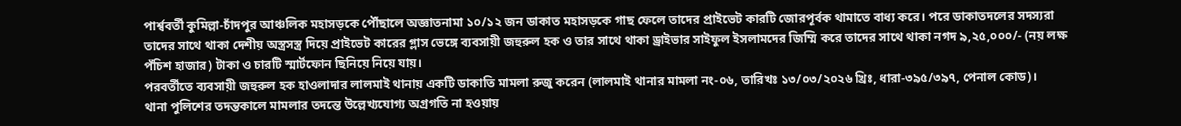পার্শ্ববর্তী কুমিল্লা-চাঁদপুর আঞ্চলিক মহাসড়কে পৌঁছালে অজ্ঞাতনামা ১০/১২ জন ডাকাত মহাসড়কে গাছ ফেলে তাদের প্রাইভেট কারটি জোরপূর্বক থামাতে বাধ্য করে। পরে ডাকাতদলের সদস্যরা তাদের সাথে থাকা দেশীয় অস্ত্রসস্ত্র দিয়ে প্রাইভেট কারের গ্লাস ভেঙ্গে ব্যবসায়ী জহুরুল হক ও তার সাথে থাকা ড্রাইভার সাইফুল ইসলামদের জিম্মি করে তাদের সাথে থাকা নগদ ৯,২৫,০০০/- (নয় লক্ষ পঁচিশ হাজার) টাকা ও চারটি স্মার্টফোন ছিনিয়ে নিয়ে যায়।
পরবর্তীতে ব্যবসায়ী জহুরুল হক হাওলাদার লালমাই থানায় একটি ডাকাতি মামলা রুজু করেন (লালমাই থানার মামলা নং-০৬, তারিখঃ ১৩/০৩/২০২৬ খ্রিঃ, ধারা-৩৯৫/৩৯৭, পেনাল কোড)।
থানা পুলিশের তদন্তকালে মামলার তদন্তে উল্লেখ্যযোগ্য অগ্রগতি না হওয়ায়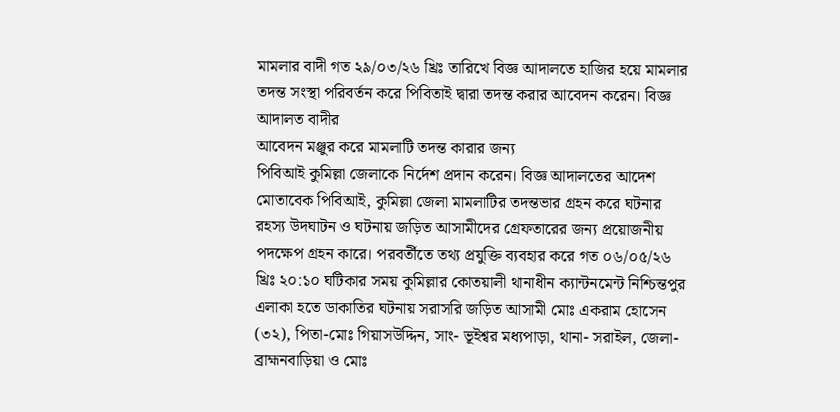মামলার বাদী গত ২৯/০৩/২৬ খ্রিঃ তারিখে বিজ্ঞ আদালতে হাজির হয়ে মামলার তদন্ত সংস্থা পরিবর্তন করে পিবিতাই দ্বারা তদন্ত করার আবেদন করেন। বিজ্ঞ আদালত বাদীর
আবেদন মঞ্জুর করে মামলাটি তদন্ত কারার জন্য
পিবিআই কুমিল্লা জেলাকে নির্দেশ প্রদান করেন। বিজ্ঞ আদালতের আদেশ মোতাবেক পিবিআই, কুমিল্লা জেলা মামলাটির তদন্তভার গ্রহন করে ঘটনার রহস্য উদঘাটন ও ঘটনায় জড়িত আসামীদের গ্রেফতারের জন্য প্রয়োজনীয় পদক্ষেপ গ্রহন কারে। পরবর্তীতে তথ্য প্রযুক্তি ব্যবহার করে গত ০৬/০৫/২৬ খ্রিঃ ২০:১০ ঘটিকার সময় কুমিল্লার কোতয়ালী থানাধীন ক্যান্টনমেন্ট নিশ্চিন্তপুর এলাকা হতে ডাকাতির ঘটনায় সরাসরি জড়িত আসামী মোঃ একরাম হোসেন (৩২), পিতা-মোঃ গিয়াসউদ্দিন, সাং- ভূইশ্বর মধ্যপাড়া, থানা- সরাইল, জেলা- ব্রাহ্মনবাড়িয়া ও মোঃ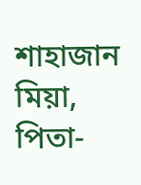শাহাজান মিয়া, পিতা-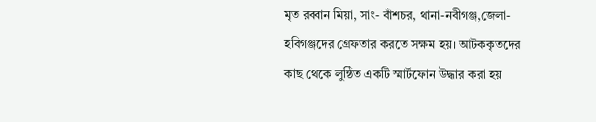মৃত রব্বান মিয়া, সাং- বাঁশচর, থানা-নবীগঞ্জ,জেলা- হবিগঞ্জদের গ্রেফতার করতে সক্ষম হয়। আটককৃতদের কাছ থেকে লুন্ঠিত একটি স্মার্টফোন উদ্ধার করা হয়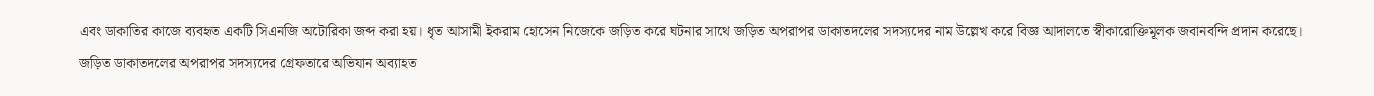এবং ডাকাতির কাজে ব্যবহৃত একটি সিএনজি অটোরিকা জব্দ করা হয়। ধৃত আসামী ইকরাম হোসেন নিজেকে জড়িত করে ঘটনার সাথে জড়িত অপরাপর ডাকাতদলের সদস্যদের নাম উল্লেখ করে বিজ্ঞ আদালতে স্বীকারোক্তিমূলক জবানবন্দি প্রদান করেছে।
জড়িত ডাকাতদলের অপরাপর সদস্যদের গ্রেফতারে অভিযান অব্যাহত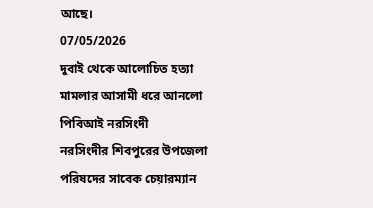আছে।
07/05/2026
দুবাই থেকে আলোচিত হত্যা মামলার আসামী ধরে আনলো পিবিআই নরসিংদী
নরসিংদীর শিবপুরের উপজেলা পরিষদের সাবেক চেয়ারম্যান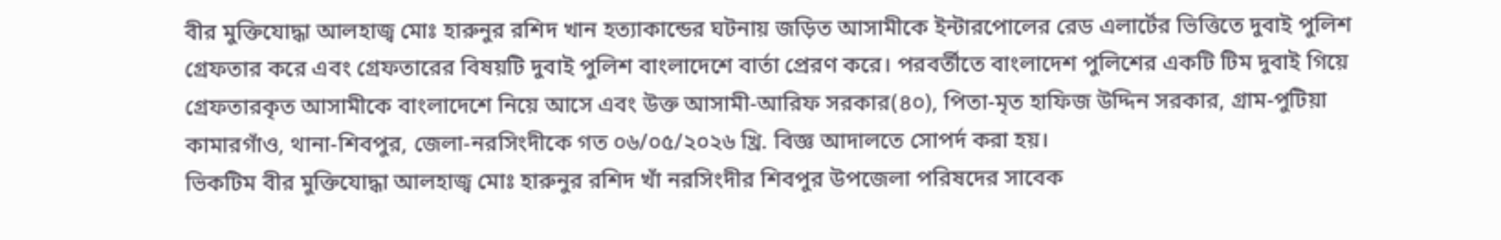বীর মুক্তিযোদ্ধা আলহাজ্ব মোঃ হারুনুর রশিদ খান হত্যাকান্ডের ঘটনায় জড়িত আসামীকে ইন্টারপোলের রেড এলার্টের ভিত্তিতে দুবাই পুলিশ গ্রেফতার করে এবং গ্রেফতারের বিষয়টি দুবাই পুলিশ বাংলাদেশে বার্তা প্রেরণ করে। পরবর্তীতে বাংলাদেশ পুলিশের একটি টিম দুবাই গিয়ে গ্রেফতারকৃত আসামীকে বাংলাদেশে নিয়ে আসে এবং উক্ত আসামী-আরিফ সরকার(৪০), পিতা-মৃত হাফিজ উদ্দিন সরকার, গ্রাম-পুটিয়া কামারগাঁও, থানা-শিবপুর, জেলা-নরসিংদীকে গত ০৬/০৫/২০২৬ খ্রি. বিজ্ঞ আদালতে সোপর্দ করা হয়।
ভিকটিম বীর মুক্তিযোদ্ধা আলহাজ্ব মোঃ হারুনুর রশিদ খাঁ নরসিংদীর শিবপুর উপজেলা পরিষদের সাবেক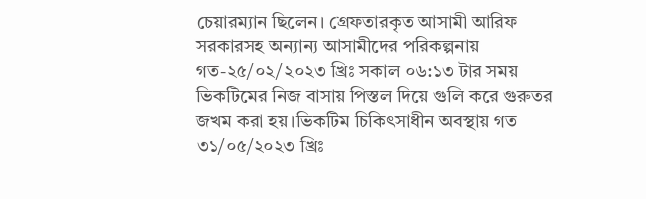চেয়ারম্যান ছিলেন। গ্রেফতারকৃত আসামী আরিফ সরকারসহ অন্যান্য আসামীদের পরিকল্পনায় গত-২৫/০২/২০২৩ খ্রিঃ সকাল ০৬:১৩ টার সময় ভিকটিমের নিজ বাসায় পিস্তল দিয়ে গুলি করে গুরুতর জখম করা হয়।ভিকটিম চিকিৎসাধীন অবস্থায় গত ৩১/০৫/২০২৩ খ্রিঃ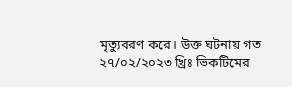মৃত্যুবরণ করে। উক্ত ঘটনায় গত ২৭/০২/২০২৩ খ্রিঃ ভিকটিমের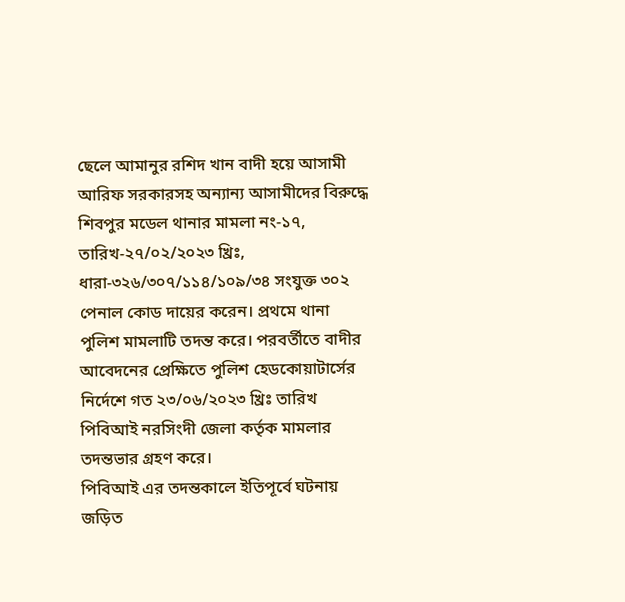ছেলে আমানুর রশিদ খান বাদী হয়ে আসামী আরিফ সরকারসহ অন্যান্য আসামীদের বিরুদ্ধে শিবপুর মডেল থানার মামলা নং-১৭, তারিখ-২৭/০২/২০২৩ খ্রিঃ, ধারা-৩২৬/৩০৭/১১৪/১০৯/৩৪ সংযুক্ত ৩০২ পেনাল কোড দায়ের করেন। প্রথমে থানা পুলিশ মামলাটি তদন্ত করে। পরবর্তীতে বাদীর আবেদনের প্রেক্ষিতে পুলিশ হেডকোয়াটার্সের নির্দেশে গত ২৩/০৬/২০২৩ খ্রিঃ তারিখ পিবিআই নরসিংদী জেলা কর্তৃক মামলার তদন্তভার গ্রহণ করে।
পিবিআই এর তদন্তকালে ইতিপূর্বে ঘটনায় জড়িত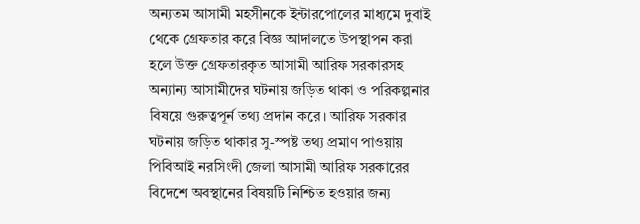অন্যতম আসামী মহসীনকে ইন্টারপোলের মাধ্যমে দুবাই থেকে গ্রেফতার করে বিজ্ঞ আদালতে উপস্থাপন করা হলে উক্ত গ্রেফতারকৃত আসামী আরিফ সরকারসহ অন্যান্য আসামীদের ঘটনায় জড়িত থাকা ও পরিকল্পনার বিষয়ে গুরুত্বপূর্ন তথ্য প্রদান করে। আরিফ সরকার ঘটনায় জড়িত থাকার সু-স্পষ্ট তথ্য প্রমাণ পাওয়ায় পিবিআই নরসিংদী জেলা আসামী আরিফ সরকারের বিদেশে অবস্থানের বিষয়টি নিশ্চিত হওয়ার জন্য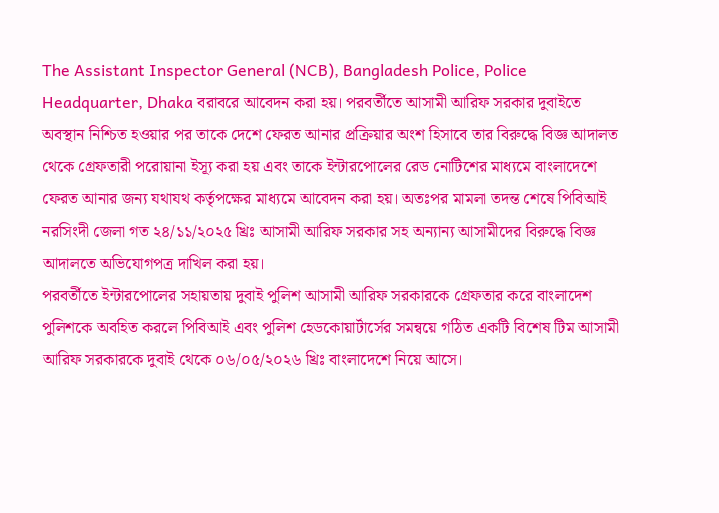The Assistant Inspector General (NCB), Bangladesh Police, Police Headquarter, Dhaka বরাবরে আবেদন করা হয়। পরবর্তীতে আসামী আরিফ সরকার দুবাইতে অবস্থান নিশ্চিত হওয়ার পর তাকে দেশে ফেরত আনার প্রক্রিয়ার অংশ হিসাবে তার বিরুদ্ধে বিজ্ঞ আদালত থেকে গ্রেফতারী পরোয়ানা ইস্যূ করা হয় এবং তাকে ইন্টারপোলের রেড নোটিশের মাধ্যমে বাংলাদেশে ফেরত আনার জন্য যথাযথ কর্তৃপক্ষের মাধ্যমে আবেদন করা হয়। অতঃপর মামলা তদন্ত শেষে পিবিআই নরসিংদী জেলা গত ২৪/১১/২০২৫ খ্রিঃ আসামী আরিফ সরকার সহ অন্যান্য আসামীদের বিরুদ্ধে বিজ্ঞ আদালতে অভিযোগপত্র দাখিল করা হয়।
পরবর্তীতে ইন্টারপোলের সহায়তায় দুবাই পুলিশ আসামী আরিফ সরকারকে গ্রেফতার করে বাংলাদেশ পুলিশকে অবহিত করলে পিবিআই এবং পুলিশ হেডকোয়ার্টার্সের সমন্বয়ে গঠিত একটি বিশেষ টিম আসামী আরিফ সরকারকে দুবাই থেকে ০৬/০৫/২০২৬ খ্রিঃ বাংলাদেশে নিয়ে আসে।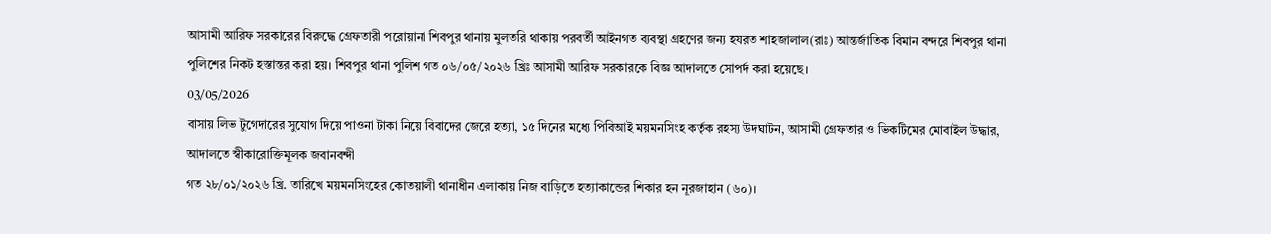আসামী আরিফ সরকারের বিরুদ্ধে গ্রেফতারী পরোয়ানা শিবপুর থানায় মুলতরি থাকায় পরবর্তী আইনগত ব্যবস্থা গ্রহণের জন্য হযরত শাহজালাল(রাঃ) আন্তর্জাতিক বিমান বন্দরে শিবপুর থানা পুলিশের নিকট হস্তান্তর করা হয়। শিবপুর থানা পুলিশ গত ০৬/০৫/২০২৬ খ্রিঃ আসামী আরিফ সরকারকে বিজ্ঞ আদালতে সোপর্দ করা হয়েছে।
03/05/2026
বাসায় লিভ টুগেদারের সুযোগ দিয়ে পাওনা টাকা নিয়ে বিবাদের জেরে হত্যা, ১৫ দিনের মধ্যে পিবিআই ময়মনসিংহ কর্তৃক রহস্য উদঘাটন, আসামী গ্রেফতার ও ভিকটিমের মোবাইল উদ্ধার, আদালতে স্বীকারোক্তিমূলক জবানবন্দী
গত ২৮/০১/২০২৬ খ্রি. তারিখে ময়মনসিংহের কোতয়ালী থানাধীন এলাকায় নিজ বাড়িতে হত্যাকান্ডের শিকার হন নূরজাহান (৬০)।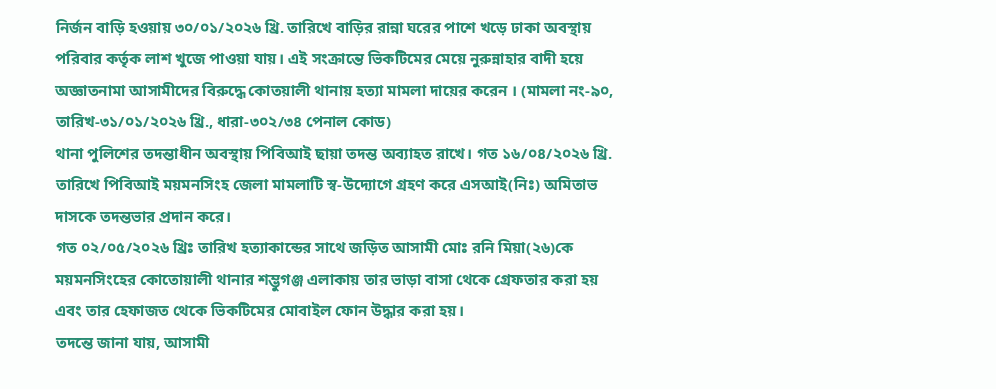নির্জন বাড়ি হওয়ায় ৩০/০১/২০২৬ খ্রি. তারিখে বাড়ির রান্না ঘরের পাশে খড়ে ঢাকা অবস্থায় পরিবার কর্তৃক লাশ খুজে পাওয়া যায়। এই সংক্রান্তে ভিকটিমের মেয়ে নুরুন্নাহার বাদী হয়ে অজ্ঞাতনামা আসামীদের বিরুদ্ধে কোতয়ালী থানায় হত্যা মামলা দায়ের করেন । (মামলা নং-৯০, তারিখ-৩১/০১/২০২৬ খ্রি., ধারা-৩০২/৩৪ পেনাল কোড)
থানা পুলিশের তদন্তাধীন অবস্থায় পিবিআই ছায়া তদন্ত অব্যাহত রাখে। গত ১৬/০৪/২০২৬ খ্রি. তারিখে পিবিআই ময়মনসিংহ জেলা মামলাটি স্ব-উদ্যোগে গ্রহণ করে এসআই(নিঃ) অমিতাভ দাসকে তদন্তভার প্রদান করে।
গত ০২/০৫/২০২৬ খ্রিঃ তারিখ হত্যাকান্ডের সাথে জড়িত আসামী মোঃ রনি মিয়া(২৬)কে ময়মনসিংহের কোতোয়ালী থানার শম্ভুগঞ্জ এলাকায় তার ভাড়া বাসা থেকে গ্রেফতার করা হয় এবং তার হেফাজত থেকে ভিকটিমের মোবাইল ফোন উদ্ধার করা হয়।
তদন্তে জানা যায়, আসামী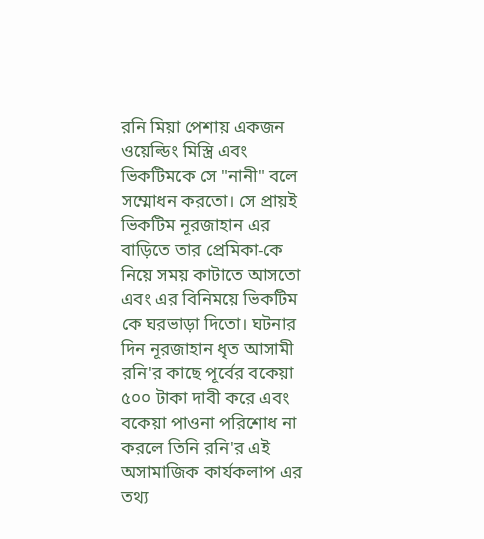রনি মিয়া পেশায় একজন ওয়েল্ডিং মিস্ত্রি এবং ভিকটিমকে সে "নানী" বলে সম্মোধন করতো। সে প্রায়ই ভিকটিম নূরজাহান এর বাড়িতে তার প্রেমিকা-কে নিয়ে সময় কাটাতে আসতো এবং এর বিনিময়ে ভিকটিম কে ঘরভাড়া দিতো। ঘটনার দিন নূরজাহান ধৃত আসামী রনি'র কাছে পূর্বের বকেয়া ৫০০ টাকা দাবী করে এবং বকেয়া পাওনা পরিশোধ না করলে তিনি রনি'র এই অসামাজিক কার্যকলাপ এর তথ্য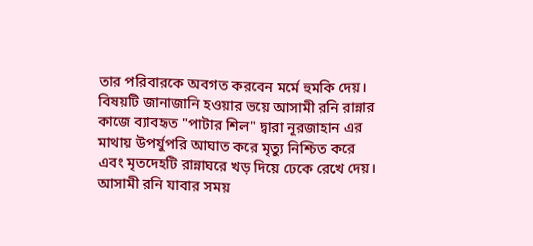তার পরিবারকে অবগত করবেন মর্মে হুমকি দেয়। বিষয়টি জানাজানি হওয়ার ভয়ে আসামী রনি রান্নার কাজে ব্যাবহৃত "পাটার শিল" দ্বারা নূরজাহান এর মাথায় উপর্যুপরি আঘাত করে মৃত্যু নিশ্চিত করে এবং মৃতদেহটি রান্নাঘরে খড় দিয়ে ঢেকে রেখে দেয়। আসামী রনি যাবার সময়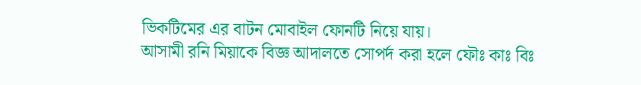ভিকটিমের এর বাটন মোবাইল ফোনটি নিয়ে যায়।
আসামী রনি মিয়াকে বিজ্ঞ আদালতে সোপর্দ করা হলে ফৌঃ কাঃ বিঃ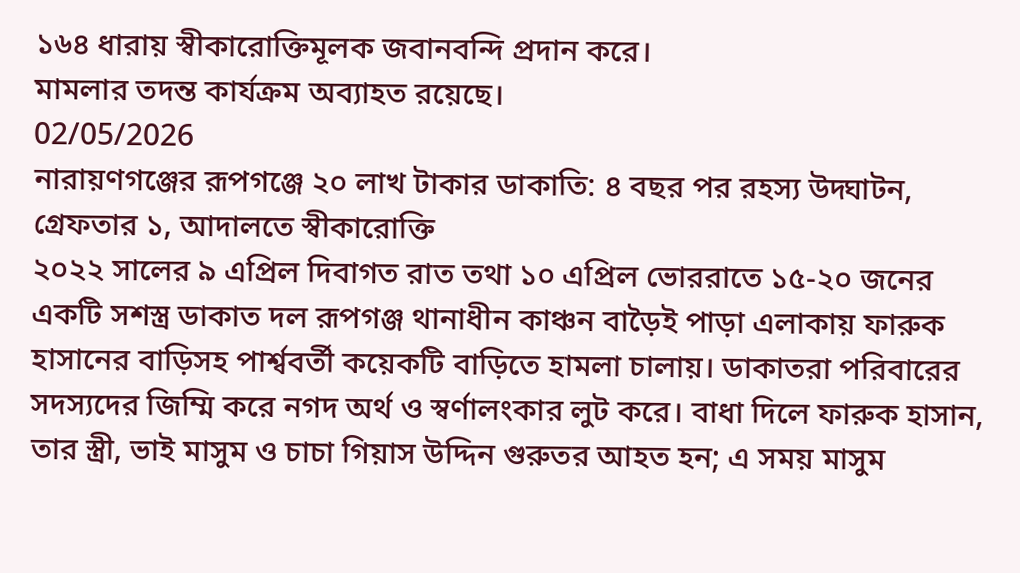১৬৪ ধারায় স্বীকারোক্তিমূলক জবানবন্দি প্রদান করে।
মামলার তদন্ত কার্যক্রম অব্যাহত রয়েছে।
02/05/2026
নারায়ণগঞ্জের রূপগঞ্জে ২০ লাখ টাকার ডাকাতি: ৪ বছর পর রহস্য উদ্ঘাটন, গ্রেফতার ১, আদালতে স্বীকারোক্তি
২০২২ সালের ৯ এপ্রিল দিবাগত রাত তথা ১০ এপ্রিল ভোররাতে ১৫-২০ জনের একটি সশস্ত্র ডাকাত দল রূপগঞ্জ থানাধীন কাঞ্চন বাড়ৈই পাড়া এলাকায় ফারুক হাসানের বাড়িসহ পার্শ্ববর্তী কয়েকটি বাড়িতে হামলা চালায়। ডাকাতরা পরিবারের সদস্যদের জিম্মি করে নগদ অর্থ ও স্বর্ণালংকার লুট করে। বাধা দিলে ফারুক হাসান, তার স্ত্রী, ভাই মাসুম ও চাচা গিয়াস উদ্দিন গুরুতর আহত হন; এ সময় মাসুম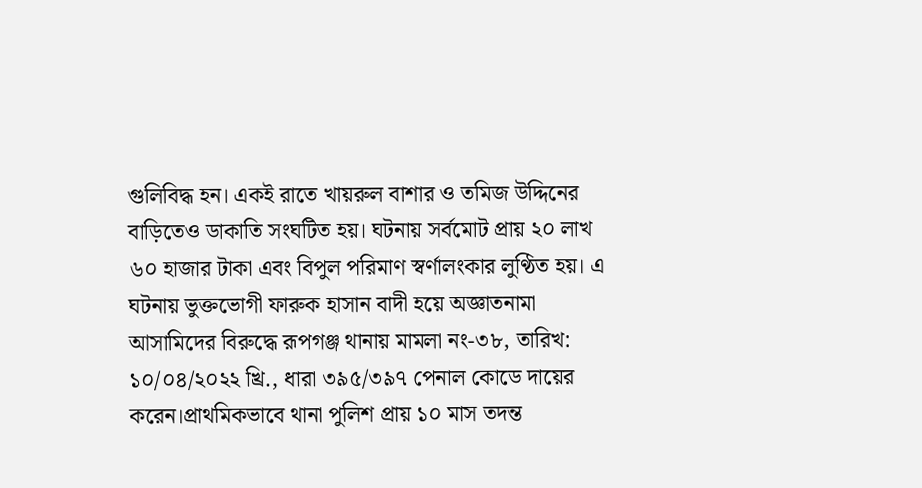গুলিবিদ্ধ হন। একই রাতে খায়রুল বাশার ও তমিজ উদ্দিনের বাড়িতেও ডাকাতি সংঘটিত হয়। ঘটনায় সর্বমোট প্রায় ২০ লাখ ৬০ হাজার টাকা এবং বিপুল পরিমাণ স্বর্ণালংকার লুণ্ঠিত হয়। এ ঘটনায় ভুক্তভোগী ফারুক হাসান বাদী হয়ে অজ্ঞাতনামা আসামিদের বিরুদ্ধে রূপগঞ্জ থানায় মামলা নং-৩৮, তারিখ: ১০/০৪/২০২২ খ্রি., ধারা ৩৯৫/৩৯৭ পেনাল কোডে দায়ের করেন।প্রাথমিকভাবে থানা পুলিশ প্রায় ১০ মাস তদন্ত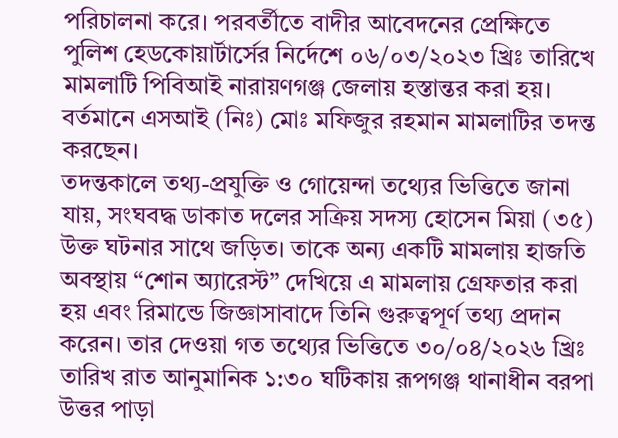পরিচালনা করে। পরবর্তীতে বাদীর আবেদনের প্রেক্ষিতে পুলিশ হেডকোয়ার্টার্সের নির্দেশে ০৬/০৩/২০২৩ খ্রিঃ তারিখে মামলাটি পিবিআই নারায়ণগঞ্জ জেলায় হস্তান্তর করা হয়। বর্তমানে এসআই (নিঃ) মোঃ মফিজুর রহমান মামলাটির তদন্ত করছেন।
তদন্তকালে তথ্য-প্রযুক্তি ও গোয়েন্দা তথ্যের ভিত্তিতে জানা যায়, সংঘবদ্ধ ডাকাত দলের সক্রিয় সদস্য হোসেন মিয়া (৩৫) উক্ত ঘটনার সাথে জড়িত। তাকে অন্য একটি মামলায় হাজতি অবস্থায় “শোন অ্যারেস্ট” দেখিয়ে এ মামলায় গ্রেফতার করা হয় এবং রিমান্ডে জিজ্ঞাসাবাদে তিনি গুরুত্বপূর্ণ তথ্য প্রদান করেন। তার দেওয়া গত তথ্যের ভিত্তিতে ৩০/০৪/২০২৬ খ্রিঃ তারিখ রাত আনুমানিক ১:৩০ ঘটিকায় রূপগঞ্জ থানাধীন বরপা উত্তর পাড়া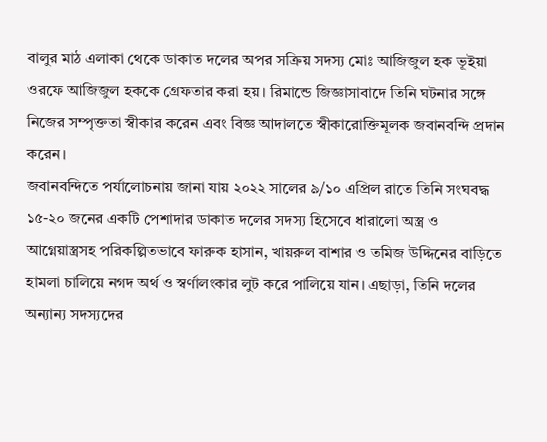বালুর মাঠ এলাকা থেকে ডাকাত দলের অপর সক্রিয় সদস্য মোঃ আজিজুল হক ভূইয়া ওরফে আজিজুল হককে গ্রেফতার করা হয়। রিমান্ডে জিজ্ঞাসাবাদে তিনি ঘটনার সঙ্গে নিজের সম্পৃক্ততা স্বীকার করেন এবং বিজ্ঞ আদালতে স্বীকারোক্তিমূলক জবানবন্দি প্রদান করেন।
জবানবন্দিতে পর্যালোচনায় জানা যায় ২০২২ সালের ৯/১০ এপ্রিল রাতে তিনি সংঘবদ্ধ ১৫-২০ জনের একটি পেশাদার ডাকাত দলের সদস্য হিসেবে ধারালো অস্ত্র ও আগ্নেয়াস্ত্রসহ পরিকল্পিতভাবে ফারুক হাসান, খায়রুল বাশার ও তমিজ উদ্দিনের বাড়িতে হামলা চালিয়ে নগদ অর্থ ও স্বর্ণালংকার লুট করে পালিয়ে যান। এছাড়া, তিনি দলের অন্যান্য সদস্যদের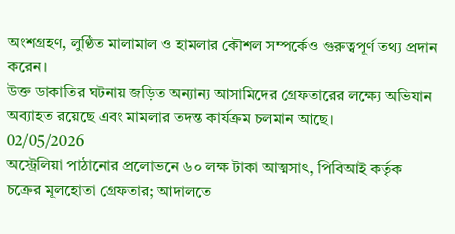অংশগ্রহণ, লুণ্ঠিত মালামাল ও হামলার কৌশল সম্পর্কেও গুরুত্বপূর্ণ তথ্য প্রদান করেন।
উক্ত ডাকাতির ঘটনায় জড়িত অন্যান্য আসামিদের গ্রেফতারের লক্ষ্যে অভিযান অব্যাহত রয়েছে এবং মামলার তদন্ত কার্যক্রম চলমান আছে।
02/05/2026
অস্ট্রেলিয়া পাঠানোর প্রলোভনে ৬০ লক্ষ টাকা আত্মসাৎ, পিবিআই কর্তৃক চক্রের মূলহোতা গ্রেফতার; আদালতে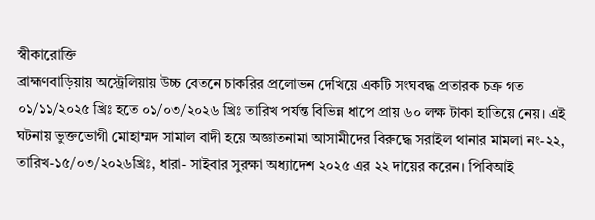স্বীকারোক্তি
ব্রাহ্মণবাড়িয়ায় অস্ট্রেলিয়ায় উচ্চ বেতনে চাকরির প্রলোভন দেখিয়ে একটি সংঘবদ্ধ প্রতারক চক্র গত ০১/১১/২০২৫ খ্রিঃ হতে ০১/০৩/২০২৬ খ্রিঃ তারিখ পর্যন্ত বিভিন্ন ধাপে প্রায় ৬০ লক্ষ টাকা হাতিয়ে নেয়। এই ঘটনায় ভুক্তভোগী মোহাম্মদ সামাল বাদী হয়ে অজ্ঞাতনামা আসামীদের বিরুদ্ধে সরাইল থানার মামলা নং-২২, তারিখ-১৫/০৩/২০২৬খ্রিঃ, ধারা- সাইবার সুরক্ষা অধ্যাদেশ ২০২৫ এর ২২ দায়ের করেন। পিবিআই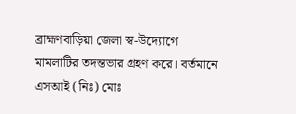ব্রাহ্মণবাড়িয়া জেলা স্ব-উদ্যোগে মামলাটির তদন্তভার গ্রহণ করে। বর্তমানে এসআই (নিঃ) মোঃ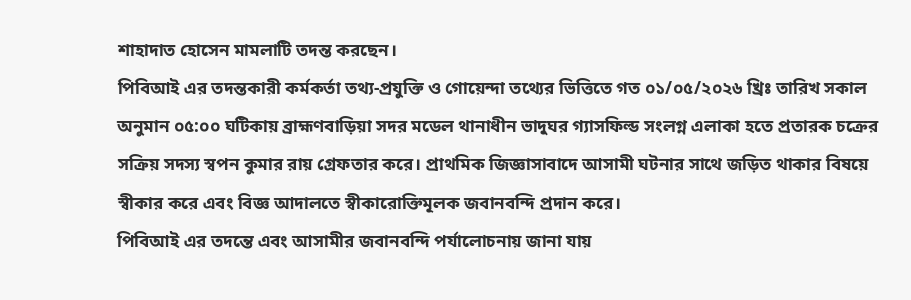শাহাদাত হোসেন মামলাটি তদন্ত করছেন।
পিবিআই এর তদন্তকারী কর্মকর্তা তথ্য-প্রযুক্তি ও গোয়েন্দা তথ্যের ভিত্তিতে গত ০১/০৫/২০২৬ খ্রিঃ তারিখ সকাল অনুমান ০৫:০০ ঘটিকায় ব্রাহ্মণবাড়িয়া সদর মডেল থানাধীন ভাদুঘর গ্যাসফিল্ড সংলগ্ন এলাকা হতে প্রতারক চক্রের সক্রিয় সদস্য স্বপন কুমার রায় গ্রেফতার করে। প্রাথমিক জিজ্ঞাসাবাদে আসামী ঘটনার সাথে জড়িত থাকার বিষয়ে স্বীকার করে এবং বিজ্ঞ আদালতে স্বীকারোক্তিমূলক জবানবন্দি প্রদান করে।
পিবিআই এর তদন্তে এবং আসামীর জবানবন্দি পর্যালোচনায় জানা যায়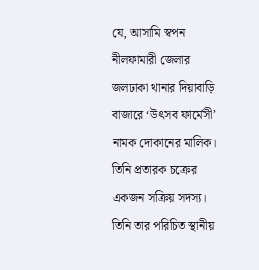যে, আসামি স্বপন নীলফামারী জেলার জলঢাকা থানার দিয়াবাড়ি বাজারে ‘উৎসব ফার্মেসী’ নামক দোকানের মালিক। তিনি প্রতারক চক্রের একজন সক্রিয় সদস্য। তিনি তার পরিচিত স্থানীয়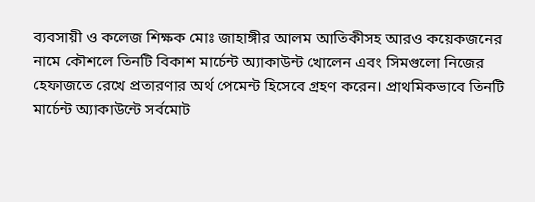ব্যবসায়ী ও কলেজ শিক্ষক মোঃ জাহাঙ্গীর আলম আতিকীসহ আরও কয়েকজনের নামে কৌশলে তিনটি বিকাশ মার্চেন্ট অ্যাকাউন্ট খোলেন এবং সিমগুলো নিজের হেফাজতে রেখে প্রতারণার অর্থ পেমেন্ট হিসেবে গ্রহণ করেন। প্রাথমিকভাবে তিনটি মার্চেন্ট অ্যাকাউন্টে সর্বমোট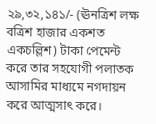২৯,৩২,১৪১/- (ঊনত্রিশ লক্ষ বত্রিশ হাজার একশত একচল্লিশ) টাকা পেমেন্ট করে তার সহযোগী পলাতক আসামির মাধ্যমে নগদায়ন করে আত্মসাৎ করে।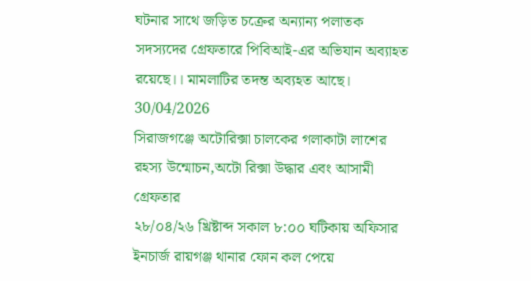ঘটনার সাথে জড়িত চক্রের অন্যান্য পলাতক সদস্যদের গ্রেফতারে পিবিআই-এর অভিযান অব্যাহত রয়েছে।। মামলাটির তদন্ত অব্যহত আছে।
30/04/2026
সিরাজগঞ্জে অটোরিক্সা চালকের গলাকাটা লাশের রহস্য উন্মোচন,অটো রিক্সা উদ্ধার এবং আসামী গ্রেফতার
২৮/০৪/২৬ খ্রিষ্টাব্দ সকাল ৮:০০ ঘটিকায় অফিসার ইনচার্জ রায়গঞ্জ থানার ফোন কল পেয়ে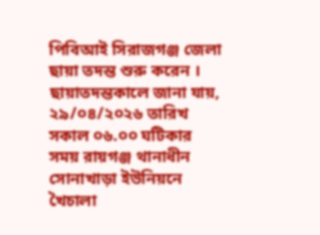পিবিআই সিরাজগঞ্জ জেলা ছায়া তদন্ত শুরু করেন । ছায়াতদন্তকালে জানা যায়, ২৯/০৪/২০২৬ তারিখ সকাল ০৬.০০ ঘটিকার সময় রায়গঞ্জ থানাধীন সোনাখাড়া ইউনিয়নে খৈচালা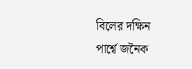বিলের দক্ষিন পার্শ্বে জনৈক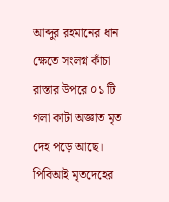আব্দুর রহমানের ধান ক্ষেতে সংলগ্ন কাঁচা রাস্তার উপরে ০১ টি গলা কাটা অজ্ঞাত মৃত দেহ পড়ে আছে। পিবিআই মৃতদেহের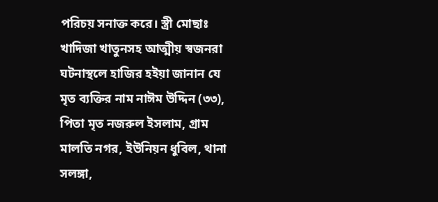পরিচয় সনাক্ত করে। স্ত্রী মোছাঃ খাদিজা খাতুনসহ আত্মীয় স্বজনরা ঘটনাস্থলে হাজির হইয়া জানান যে মৃত ব্যক্তির নাম নাঈম উদ্দিন (৩৩), পিতা মৃত নজরুল ইসলাম, গ্রাম মালতি নগর, ইউনিয়ন ধুবিল, থানা সলঙ্গা,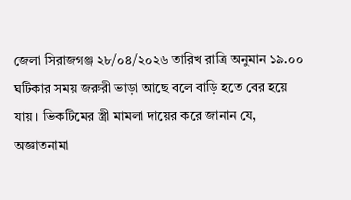জেলা সিরাজগঞ্জ ২৮/০৪/২০২৬ তারিখ রাত্রি অনুমান ১৯.০০ ঘটিকার সময় জরুরী ভাড়া আছে বলে বাড়ি হতে বের হয়ে যায়। ভিকটিমের স্ত্রী মামলা দায়ের করে জানান যে, অজ্ঞাতনামা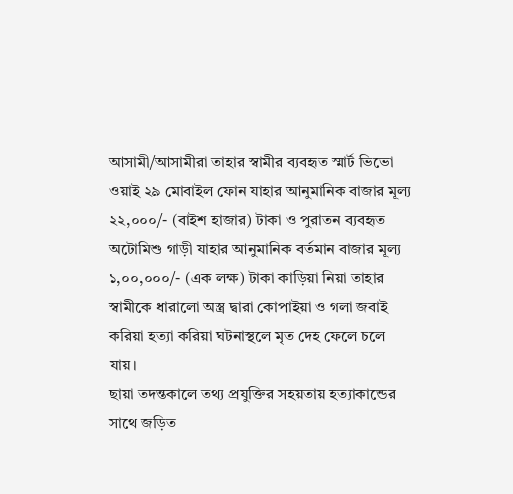আসামী/আসামীরা তাহার স্বামীর ব্যবহৃত স্মার্ট ভিভো ওয়াই ২৯ মোবাইল ফোন যাহার আনুমানিক বাজার মূল্য ২২,০০০/- (বাইশ হাজার) টাকা ও পুরাতন ব্যবহৃত অটোমিশু গাড়ী যাহার আনুমানিক বর্তমান বাজার মূল্য ১,০০,০০০/- (এক লক্ষ) টাকা কাড়িয়া নিয়া তাহার স্বামীকে ধারালো অস্ত্র দ্বারা কোপাইয়া ও গলা জবাই করিয়া হত্যা করিয়া ঘটনাস্থলে মৃত দেহ ফেলে চলে যায়।
ছায়া তদন্তকালে তথ্য প্রযুক্তির সহয়তায় হত্যাকান্ডের সাথে জড়িত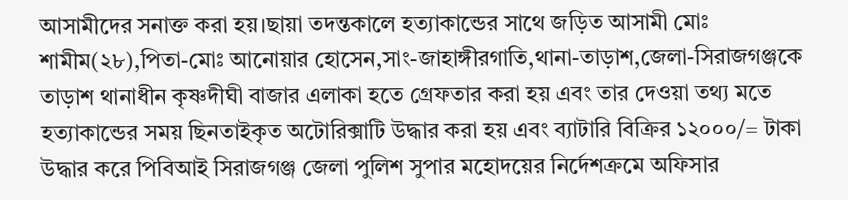আসামীদের সনাক্ত করা হয়।ছায়া তদন্তকালে হত্যাকান্ডের সাথে জড়িত আসামী মোঃ শামীম(২৮),পিতা-মোঃ আনোয়ার হোসেন,সাং-জাহাঙ্গীরগাতি,থানা-তাড়াশ,জেলা-সিরাজগঞ্জকে তাড়াশ থানাধীন কৃষ্ণদীঘী বাজার এলাকা হতে গ্রেফতার করা হয় এবং তার দেওয়া তথ্য মতে হত্যাকান্ডের সময় ছিনতাইকৃত অটোরিক্সাটি উদ্ধার করা হয় এবং ব্যাটারি বিক্রির ১২০০০/= টাকা উদ্ধার করে পিবিআই সিরাজগঞ্জ জেলা পুলিশ সুপার মহোদয়ের নির্দেশক্রমে অফিসার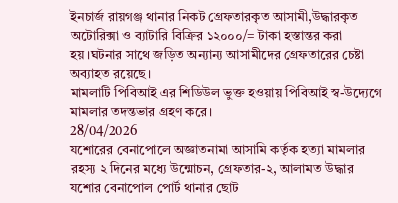ইনচার্জ রায়গঞ্জ থানার নিকট গ্রেফতারকৃত আসামী,উদ্ধারকৃত অটোরিক্সা ও ব্যাটারি বিক্রির ১২০০০/= টাকা হস্তান্তর করা হয়।ঘটনার সাথে জড়িত অন্যান্য আসামীদের গ্রেফতারের চেষ্টা অব্যাহত রয়েছে।
মামলাটি পিবিআই এর শিডিউল ভুক্ত হওয়ায় পিবিআই স্ব-উদ্যেগে মামলার তদন্তভার গ্রহণ করে।
28/04/2026
যশোরের বেনাপোলে অজ্ঞাতনামা আসামি কর্তৃক হত্যা মামলার রহস্য ২ দিনের মধ্যে উন্মোচন, গ্রেফতার-২, আলামত উদ্ধার
যশোর বেনাপোল পোর্ট থানার ছোট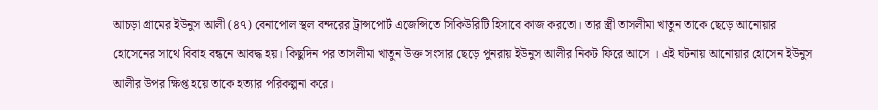আচড়া গ্রামের ইউনুস আলী (৪৭) বেনাপোল স্থল বন্দরের ট্রান্সপোর্ট এজেন্সিতে সিকিউরিটি হিসাবে কাজ করতো। তার স্ত্রী তাসলীমা খাতুন তাকে ছেড়ে আনোয়ার হোসেনের সাথে বিবাহ বন্ধনে আবদ্ধ হয়। কিছুদিন পর তাসলীমা খাতুন উক্ত সংসার ছেড়ে পুনরায় ইউনুস আলীর নিকট ফিরে আসে । এই ঘটনায় আনোয়ার হোসেন ইউনুস আলীর উপর ক্ষিপ্ত হয়ে তাকে হত্যার পরিকল্পনা করে।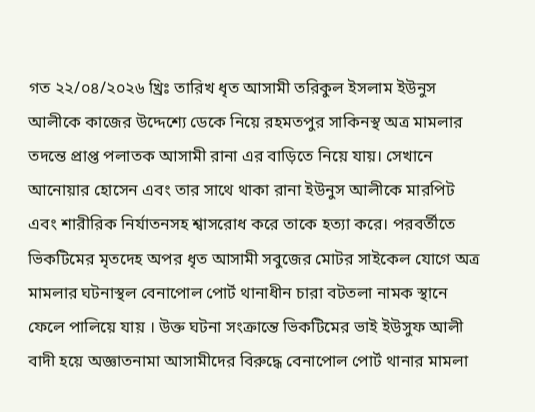গত ২২/০৪/২০২৬ খ্রিঃ তারিখ ধৃত আসামী তরিকুল ইসলাম ইউনুস আলীকে কাজের উদ্দেশ্যে ডেকে নিয়ে রহমতপুর সাকিনস্থ অত্র মামলার তদন্তে প্রাপ্ত পলাতক আসামী রানা এর বাড়িতে নিয়ে যায়। সেখানে আনোয়ার হোসেন এবং তার সাথে থাকা রানা ইউনুস আলীকে মারপিট এবং শারীরিক নির্যাতনসহ শ্বাসরোধ করে তাকে হত্যা করে। পরবর্তীতে ভিকটিমের মৃতদেহ অপর ধৃত আসামী সবুজের মোটর সাইকেল যোগে অত্র মামলার ঘটনাস্থল বেনাপোল পোর্ট থানাধীন চারা বটতলা নামক স্থানে ফেলে পালিয়ে যায় । উক্ত ঘটনা সংক্রান্তে ভিকটিমের ভাই ইউসুফ আলী বাদী হয়ে অজ্ঞাতনামা আসামীদের বিরুদ্ধে বেনাপোল পোর্ট থানার মামলা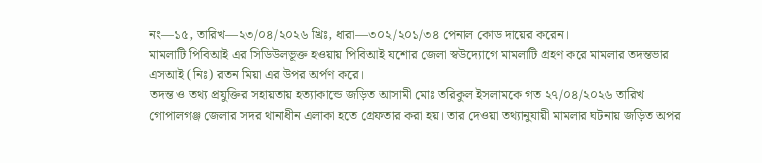নং—১৫, তারিখ—২৩/০৪/২০২৬ খ্রিঃ, ধারা—৩০২/২০১/৩৪ পেনাল কোড দায়ের করেন।
মামলাটি পিবিআই এর সিডিউলভূক্ত হওয়ায় পিবিআই যশোর জেলা স্বউদ্যোগে মামলাটি গ্রহণ করে মামলার তদন্তভার এসআই (নিঃ) রতন মিয়া এর উপর অর্পণ করে।
তদন্ত ও তথ্য প্রযুক্তির সহায়তায় হত্যাকান্ডে জড়িত আসামী মোঃ তরিকুল ইসলামকে গত ২৭/০৪/২০২৬ তারিখ গোপালগঞ্জ জেলার সদর থানাধীন এলাকা হতে গ্রেফতার করা হয়। তার দেওয়া তথ্যানুযায়ী মামলার ঘটনায় জড়িত অপর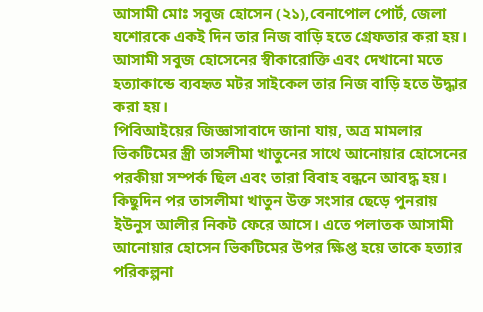আসামী মোঃ সবুজ হোসেন (২১),বেনাপোল পোর্ট, জেলা যশোরকে একই দিন তার নিজ বাড়ি হতে গ্রেফতার করা হয়। আসামী সবুজ হোসেনের স্বীকারোক্তি এবং দেখানো মতে হত্যাকান্ডে ব্যবহৃত মটর সাইকেল তার নিজ বাড়ি হতে উদ্ধার করা হয়।
পিবিআইয়ের জিজ্ঞাসাবাদে জানা যায়, অত্র মামলার ভিকটিমের স্ত্রী তাসলীমা খাতুনের সাথে আনোয়ার হোসেনের পরকীয়া সম্পর্ক ছিল এবং তারা বিবাহ বন্ধনে আবদ্ধ হয়। কিছুদিন পর তাসলীমা খাতুন উক্ত সংসার ছেড়ে পুনরায় ইউনুস আলীর নিকট ফেরে আসে। এতে পলাতক আসামী আনোয়ার হোসেন ভিকটিমের উপর ক্ষিপ্ত হয়ে তাকে হত্যার পরিকল্পনা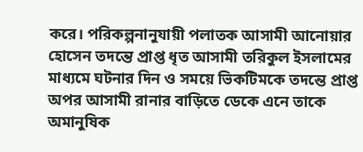করে। পরিকল্পনানুযায়ী পলাতক আসামী আনোয়ার হোসেন তদন্তে প্রাপ্ত ধৃত আসামী তরিকুল ইসলামের মাধ্যমে ঘটনার দিন ও সময়ে ভিকটিমকে তদন্তে প্রাপ্ত অপর আসামী রানার বাড়িতে ডেকে এনে তাকে অমানুষিক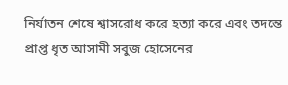নির্যাতন শেষে শ্বাসরোধ করে হত্যা করে এবং তদন্তে প্রাপ্ত ধৃত আসামী সবুজ হোসেনের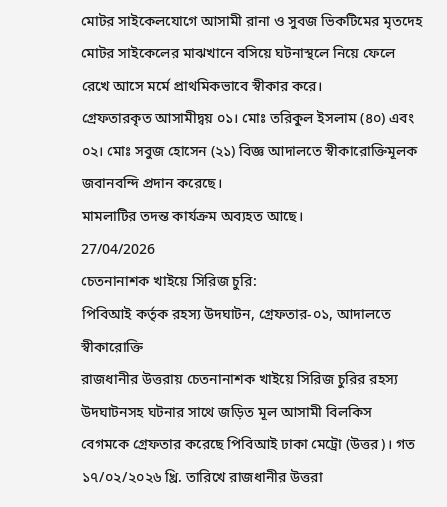মোটর সাইকেলযোগে আসামী রানা ও সুবজ ভিকটিমের মৃতদেহ মোটর সাইকেলের মাঝখানে বসিয়ে ঘটনাস্থলে নিয়ে ফেলে রেখে আসে মর্মে প্রাথমিকভাবে স্বীকার করে।
গ্রেফতারকৃত আসামীদ্বয় ০১। মোঃ তরিকুল ইসলাম (৪০) এবং ০২। মোঃ সবুজ হোসেন (২১) বিজ্ঞ আদালতে স্বীকারোক্তিমূলক জবানবন্দি প্রদান করেছে।
মামলাটির তদন্ত কার্যক্রম অব্যহত আছে।
27/04/2026
চেতনানাশক খাইয়ে সিরিজ চুরি:
পিবিআই কর্তৃক রহস্য উদঘাটন, গ্রেফতার-০১, আদালতে স্বীকারোক্তি
রাজধানীর উত্তরায় চেতনানাশক খাইয়ে সিরিজ চুরির রহস্য উদঘাটনসহ ঘটনার সাথে জড়িত মূল আসামী বিলকিস বেগমকে গ্রেফতার করেছে পিবিআই ঢাকা মেট্রো (উত্তর)। গত ১৭/০২/২০২৬ খ্রি. তারিখে রাজধানীর উত্তরা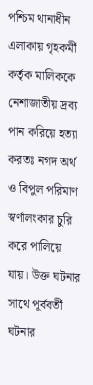পশ্চিম থানাধীন এলাকায় গৃহকর্মী কর্তৃক মালিককে নেশাজাতীয় দ্রব্য পান করিয়ে হত্যা করতঃ নগদ অর্থ ও বিপুল পরিমাণ স্বর্ণালংকার চুরি করে পালিয়ে যায়। উক্ত ঘটনার সাথে পূর্ববর্তী ঘটনার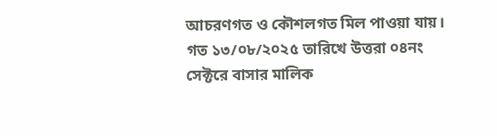আচরণগত ও কৌশলগত মিল পাওয়া যায়।
গত ১৩/০৮/২০২৫ তারিখে উত্তরা ০৪নং সেক্টরে বাসার মালিক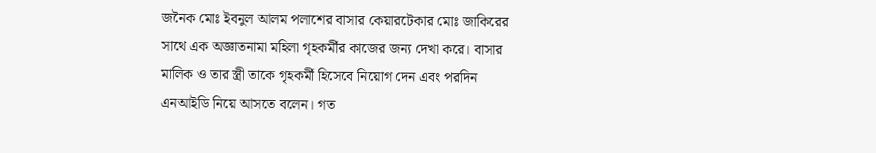জনৈক মোঃ ইবনুল আলম পলাশের বাসার কেয়ারটেকার মোঃ জাকিরের সাথে এক অজ্ঞাতনামা মহিলা গৃহকর্মীর কাজের জন্য দেখা করে। বাসার মালিক ও তার স্ত্রী তাকে গৃহকর্মী হিসেবে নিয়োগ দেন এবং পরদিন এনআইডি নিয়ে আসতে বলেন। গত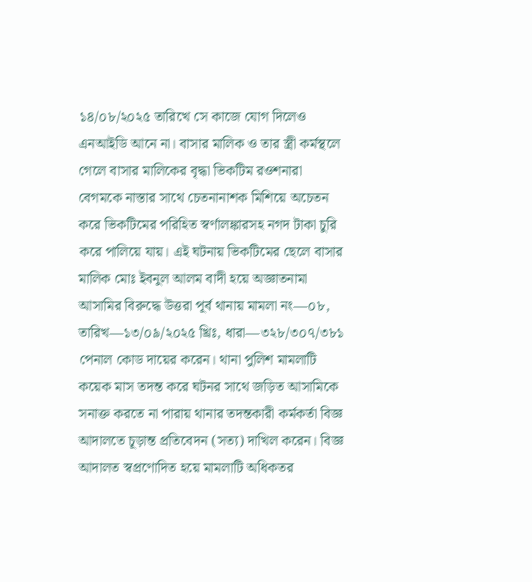১৪/০৮/২০২৫ তারিখে সে কাজে যোগ দিলেও এনআইডি আনে না। বাসার মালিক ও তার স্ত্রী কর্মস্থলে গেলে বাসার মালিকের বৃদ্ধা ভিকটিম রওশনারা বেগমকে নাস্তার সাথে চেতনানাশক মিশিয়ে অচেতন করে ভিকটিমের পরিহিত স্বর্ণালঙ্কারসহ নগদ টাকা চুরি করে পালিয়ে যায়। এই ঘটনায় ভিকটিমের ছেলে বাসার মালিক মোঃ ইবনুল আলম বাদী হয়ে অজ্ঞাতনামা আসামির বিরুদ্ধে উত্তরা পূর্ব থানায় মামলা নং—০৮, তারিখ—১৩/০৯/২০২৫ খ্রিঃ, ধারা—৩২৮/৩০৭/৩৮১ পেনাল কোড দায়ের করেন। থানা পুলিশ মামলাটি কয়েক মাস তদন্ত করে ঘটনর সাথে জড়িত আসামিকে সনাক্ত করতে না পারায় থানার তদন্তকারী কর্মকর্তা বিজ্ঞ আদালতে চূড়ান্ত প্রতিবেদন (সত্য) দাখিল করেন। বিজ্ঞ আদালত স্বপ্রণোদিত হয়ে মামলাটি অধিকতর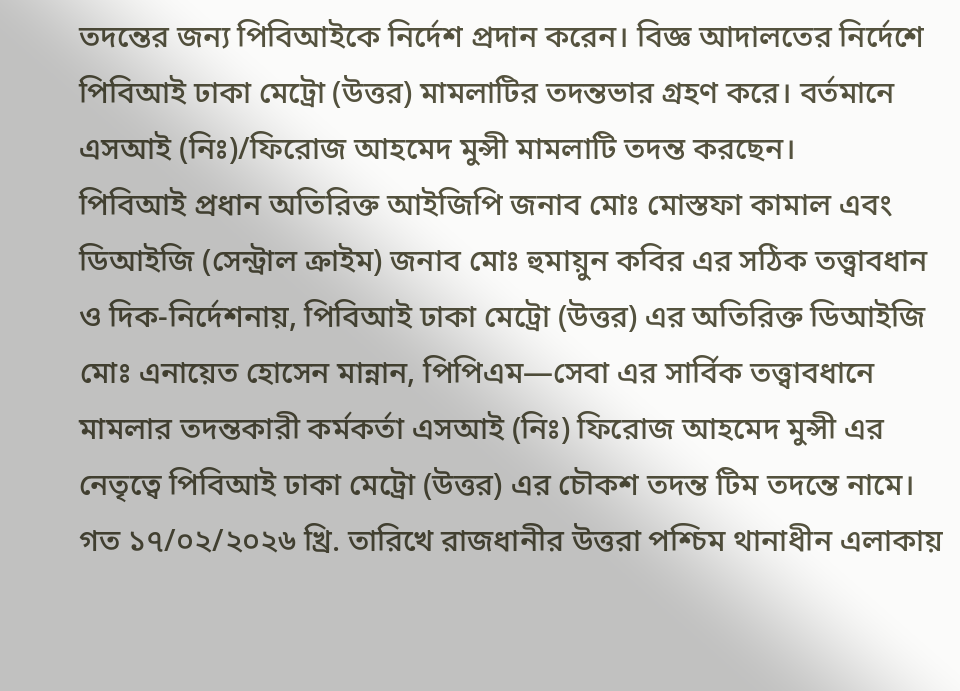তদন্তের জন্য পিবিআইকে নির্দেশ প্রদান করেন। বিজ্ঞ আদালতের নির্দেশে পিবিআই ঢাকা মেট্রো (উত্তর) মামলাটির তদন্তভার গ্রহণ করে। বর্তমানে এসআই (নিঃ)/ফিরোজ আহমেদ মুন্সী মামলাটি তদন্ত করছেন।
পিবিআই প্রধান অতিরিক্ত আইজিপি জনাব মোঃ মোস্তফা কামাল এবং ডিআইজি (সেন্ট্রাল ক্রাইম) জনাব মোঃ হুমায়ুন কবির এর সঠিক তত্ত্বাবধান ও দিক-নির্দেশনায়, পিবিআই ঢাকা মেট্রো (উত্তর) এর অতিরিক্ত ডিআইজি মোঃ এনায়েত হোসেন মান্নান, পিপিএম—সেবা এর সার্বিক তত্ত্বাবধানে মামলার তদন্তকারী কর্মকর্তা এসআই (নিঃ) ফিরোজ আহমেদ মুন্সী এর নেতৃত্বে পিবিআই ঢাকা মেট্রো (উত্তর) এর চৌকশ তদন্ত টিম তদন্তে নামে। গত ১৭/০২/২০২৬ খ্রি. তারিখে রাজধানীর উত্তরা পশ্চিম থানাধীন এলাকায়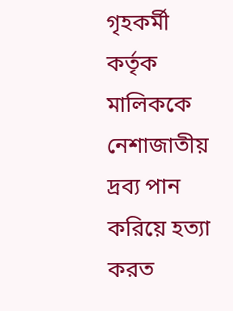গৃহকর্মী কর্তৃক মালিককে নেশাজাতীয় দ্রব্য পান করিয়ে হত্যা করত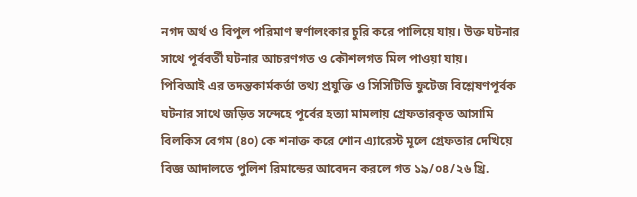নগদ অর্থ ও বিপুল পরিমাণ স্বর্ণালংকার চুরি করে পালিয়ে যায়। উক্ত ঘটনার সাথে পূর্ববর্তী ঘটনার আচরণগত ও কৌশলগত মিল পাওয়া যায়।
পিবিআই এর তদন্তকার্মকর্তা তথ্য প্রযুক্তি ও সিসিটিভি ফুটেজ বিশ্লেষণপূর্বক ঘটনার সাথে জড়িত সন্দেহে পূর্বের হত্যা মামলায় গ্রেফতারকৃত আসামি বিলকিস বেগম (৪০) কে শনাক্ত করে শোন এ্যারেস্ট মূলে গ্রেফতার দেখিয়ে বিজ্ঞ আদালতে পুলিশ রিমান্ডের আবেদন করলে গত ১৯/০৪/২৬ খ্রি.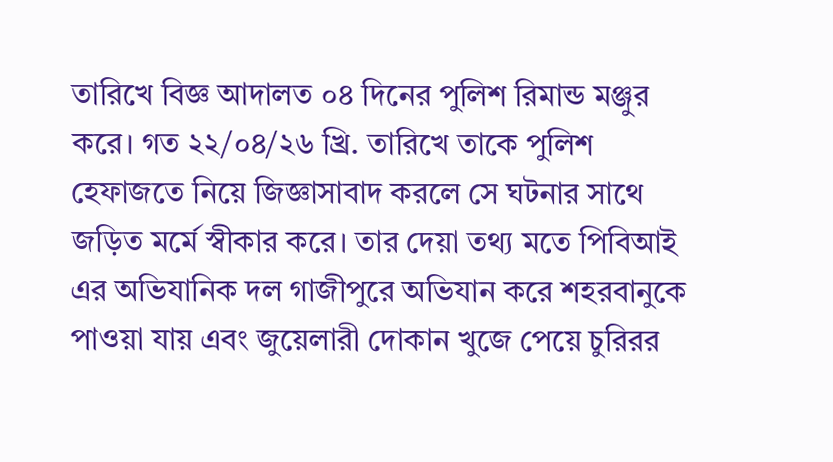তারিখে বিজ্ঞ আদালত ০৪ দিনের পুলিশ রিমান্ড মঞ্জুর করে। গত ২২/০৪/২৬ খ্রি. তারিখে তাকে পুলিশ হেফাজতে নিয়ে জিজ্ঞাসাবাদ করলে সে ঘটনার সাথে জড়িত মর্মে স্বীকার করে। তার দেয়া তথ্য মতে পিবিআই এর অভিযানিক দল গাজীপুরে অভিযান করে শহরবানুকে পাওয়া যায় এবং জুয়েলারী দোকান খুজে পেয়ে চুরিরর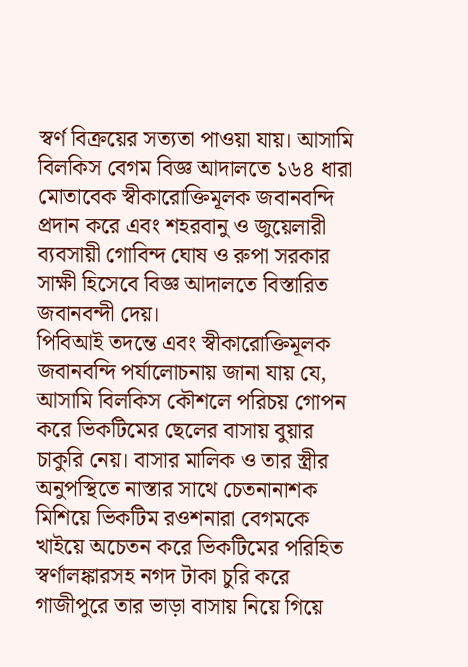স্বর্ণ বিক্রয়ের সত্যতা পাওয়া যায়। আসামি বিলকিস বেগম বিজ্ঞ আদালতে ১৬৪ ধারা মোতাবেক স্বীকারোক্তিমূলক জবানবন্দি প্রদান করে এবং শহরবানু ও জুয়েলারী ব্যবসায়ী গোবিন্দ ঘোষ ও রুপা সরকার সাক্ষী হিসেবে বিজ্ঞ আদালতে বিস্তারিত জবানবন্দী দেয়।
পিবিআই তদন্তে এবং স্বীকারোক্তিমূলক জবানবন্দি পর্যালোচনায় জানা যায় যে, আসামি বিলকিস কৌশলে পরিচয় গোপন করে ভিকটিমের ছেলের বাসায় বুয়ার চাকুরি নেয়। বাসার মালিক ও তার স্ত্রীর অনুপস্থিতে নাস্তার সাথে চেতনানাশক মিশিয়ে ভিকটিম রওশনারা বেগমকে খাইয়ে অচেতন করে ভিকটিমের পরিহিত স্বর্ণালঙ্কারসহ নগদ টাকা চুরি করে গাজীপুরে তার ভাড়া বাসায় নিয়ে গিয়ে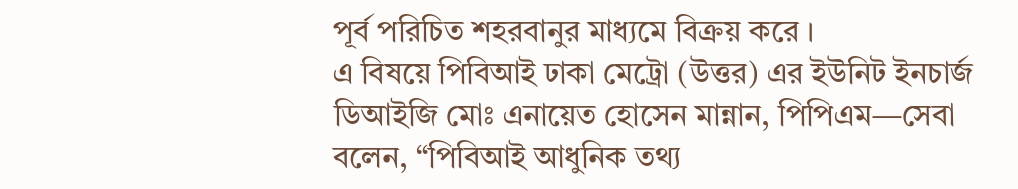পূর্ব পরিচিত শহরবানুর মাধ্যমে বিক্রয় করে ।
এ বিষয়ে পিবিআই ঢাকা মেট্রো (উত্তর) এর ইউনিট ইনচার্জ ডিআইজি মোঃ এনায়েত হোসেন মান্নান, পিপিএম—সেবা বলেন, “পিবিআই আধুনিক তথ্য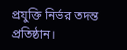প্রযুক্তি নির্ভর তদন্ত প্রতিষ্ঠান।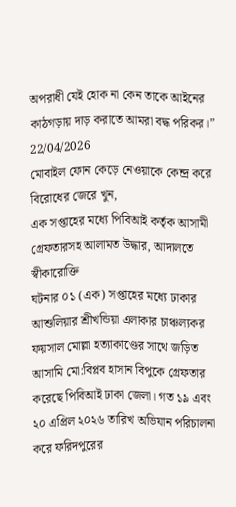অপরাধী যেই হোক না কেন তাকে আইনের কাঠগড়ায় দাড় করাতে আমরা বদ্ধ পরিকর।”
22/04/2026
মোবাইল ফোন কেড়ে নেওয়াকে কেন্দ্র করে বিরোধের জেরে খুন,
এক সপ্তাহের মধ্যে পিবিআই কর্তৃক আসামী গ্রেফতারসহ আলামত উদ্ধার, আদালতে স্বীকারোক্তি
ঘটনার ০১ (এক) সপ্তাহের মধ্যে ঢাকার আশুলিয়ার শ্রীখন্ডিয়া এলাকার চাঞ্চল্যকর ফয়সাল মোল্লা হত্যাকাণ্ডের সাথে জড়িত আসামি মো:বিপ্লব হাসান বিপুকে গ্রেফতার করেছে পিবিআই ঢাকা জেলা। গত ১৯ এবং ২০ এপ্রিল ২০২৬ তারিখ অভিযান পরিচালনা করে ফরিদপুরের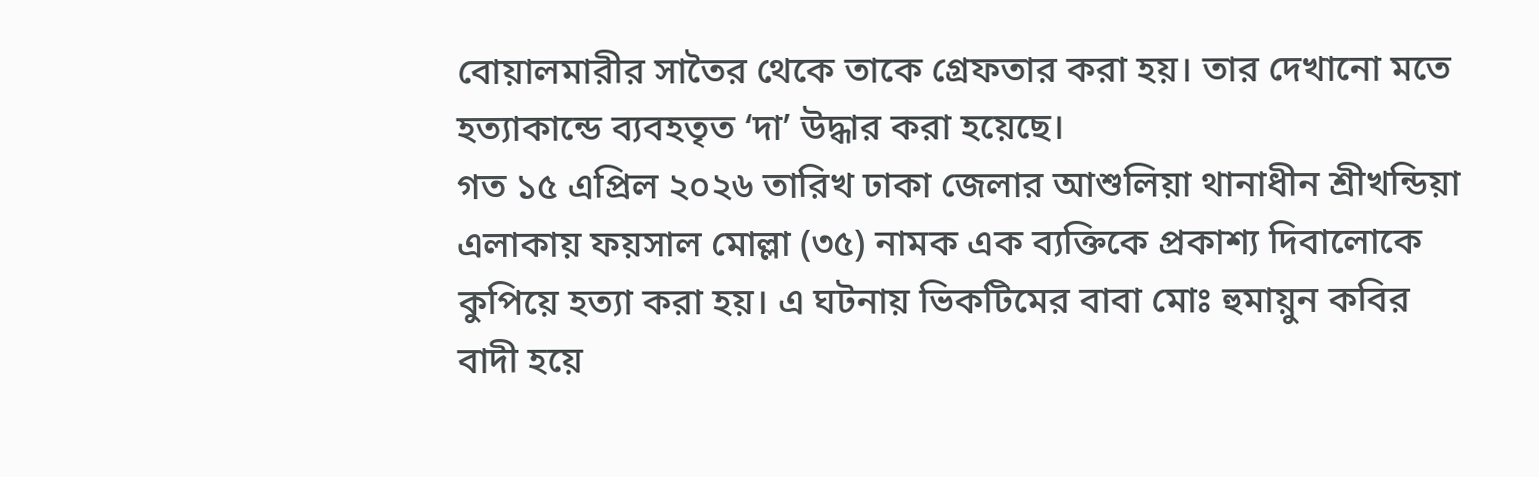বোয়ালমারীর সাতৈর থেকে তাকে গ্রেফতার করা হয়। তার দেখানো মতে হত্যাকান্ডে ব্যবহতৃত ‘দা’ উদ্ধার করা হয়েছে।
গত ১৫ এপ্রিল ২০২৬ তারিখ ঢাকা জেলার আশুলিয়া থানাধীন শ্রীখন্ডিয়া এলাকায় ফয়সাল মোল্লা (৩৫) নামক এক ব্যক্তিকে প্রকাশ্য দিবালোকে কুপিয়ে হত্যা করা হয়। এ ঘটনায় ভিকটিমের বাবা মোঃ হুমায়ুন কবির বাদী হয়ে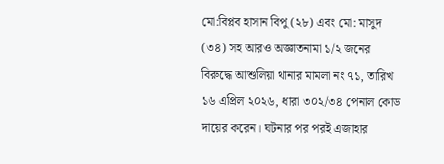মো:বিপ্লব হাসান বিপু (২৮) এবং মো: মাসুদ (৩৪) সহ আরও অজ্ঞাতনামা ১/২ জনের বিরুদ্ধে আশুলিয়া থানার মামলা নং ৭১, তারিখ ১৬ এপ্রিল ২০২৬, ধারা ৩০২/৩৪ পেনাল কোড দায়ের করেন। ঘটনার পর পরই এজাহার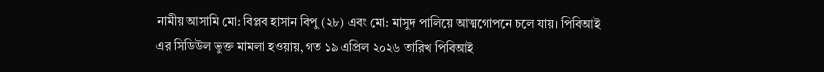নামীয় আসামি মো: বিপ্লব হাসান বিপু (২৮) এবং মো: মাসুদ পালিয়ে আত্মগোপনে চলে যায়। পিবিআই এর সিডিউল ভুক্ত মামলা হওয়ায়, গত ১৯ এপ্রিল ২০২৬ তারিখ পিবিআই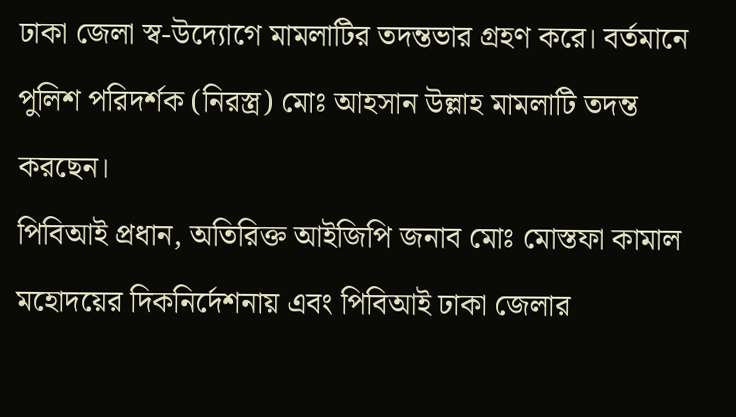ঢাকা জেলা স্ব-উদ্যোগে মামলাটির তদন্তভার গ্রহণ করে। বর্তমানে পুলিশ পরিদর্শক (নিরস্ত্র) মোঃ আহসান উল্লাহ মামলাটি তদন্ত করছেন।
পিবিআই প্রধান, অতিরিক্ত আইজিপি জনাব মোঃ মোস্তফা কামাল মহোদয়ের দিকনির্দেশনায় এবং পিবিআই ঢাকা জেলার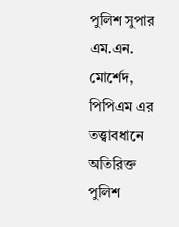পুলিশ সুপার এম.এন. মোর্শেদ, পিপিএম এর তত্ত্বাবধানে অতিরিক্ত পুলিশ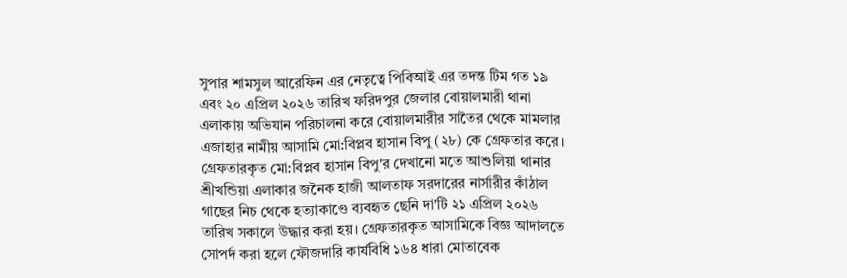সুপার শামসুল আরেফিন এর নেতৃত্বে পিবিআই এর তদন্ত টিম গত ১৯ এবং ২০ এপ্রিল ২০২৬ তারিখ ফরিদপুর জেলার বোয়ালমারী থানা এলাকায় অভিযান পরিচালনা করে বোয়ালমারীর সাতৈর থেকে মামলার এজাহার নামীয় আসামি মো:বিপ্লব হাসান বিপু (২৮) কে গ্রেফতার করে। গ্রেফতারকৃত মো:বিপ্লব হাসান বিপু'র দেখানো মতে আশুলিয়া থানার শ্রীখন্ডিয়া এলাকার জনৈক হাজী আলতাফ সরদারের নার্সারীর কাঁঠাল গাছের নিচ থেকে হত্যাকাণ্ডে ব্যবহৃত ছেনি দা'টি ২১ এপ্রিল ২০২৬ তারিখ সকালে উদ্ধার করা হয়। গ্রেফতারকৃত আসামিকে বিজ্ঞ আদালতে সোপর্দ করা হলে ফৌজদারি কার্যবিধি ১৬৪ ধারা মোতাবেক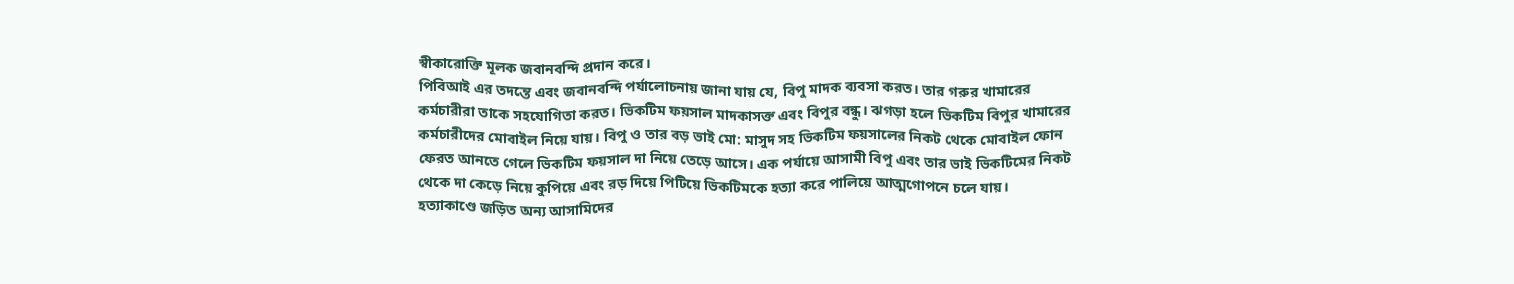স্বীকারোক্তি মূলক জবানবন্দি প্রদান করে।
পিবিআই এর তদন্তে এবং জবানবন্দি পর্যালোচনায় জানা যায় যে, বিপু মাদক ব্যবসা করত। তার গরুর খামারের কর্মচারীরা তাকে সহযোগিতা করত। ভিকটিম ফয়সাল মাদকাসক্ত এবং বিপুর বন্ধু। ঝগড়া হলে ভিকটিম বিপুর খামারের কর্মচারীদের মোবাইল নিয়ে যায়। বিপু ও তার বড় ভাই মো: মাসুদ সহ ভিকটিম ফয়সালের নিকট থেকে মোবাইল ফোন ফেরত আনতে গেলে ভিকটিম ফয়সাল দা নিয়ে তেড়ে আসে। এক পর্যায়ে আসামী বিপু এবং তার ভাই ভিকটিমের নিকট থেকে দা কেড়ে নিয়ে কুপিয়ে এবং রড় দিয়ে পিটিয়ে ভিকটিমকে হত্যা করে পালিয়ে আত্মগোপনে চলে যায়।
হত্যাকাণ্ডে জড়িত অন্য আসামিদের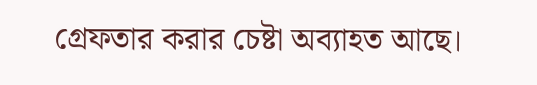গ্রেফতার করার চেষ্টা অব্যাহত আছে।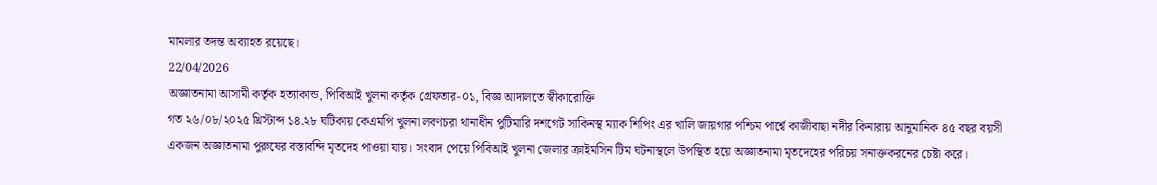মামলার তদন্ত অব্যাহত রয়েছে।
22/04/2026
অজ্ঞাতনামা আসামী কর্তৃক হত্যাকান্ড, পিবিআই খুলনা কর্তৃক গ্রেফতার-০১, বিজ্ঞ আদালতে স্বীকারোক্তি
গত ২৬/০৮/২০২৫ খ্রিস্টাব্দ ১৪.২৮ ঘটিকায় কেএমপি খুলনা লবণচরা থানাধীন পুটিমারি দশগেট সাকিনস্থ ম্যাক শিপিং এর খালি জায়গার পশ্চিম পার্শ্বে কাজীবাছা নদীর কিনারায় আনুমানিক ৪৫ বছর বয়সী একজন অজ্ঞাতনামা পুরুষের বস্তাবন্দি মৃতদেহ পাওয়া যায়। সংবাদ পেয়ে পিবিআই খুলনা জেলার ক্রাইমসিন টিম ঘটনাস্থলে উপস্থিত হয়ে অজ্ঞাতনামা মৃতদেহের পরিচয় সনাক্তকরনের চেষ্টা করে।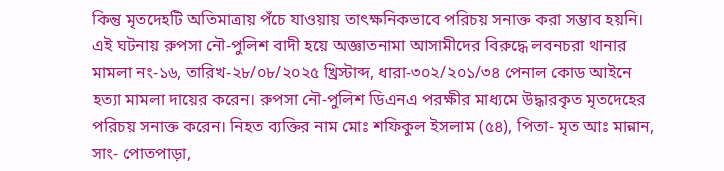কিন্তু মৃতদেহটি অতিমাত্রায় পঁচে যাওয়ায় তাৎক্ষনিকভাবে পরিচয় সনাক্ত করা সম্ভাব হয়নি। এই ঘটনায় রুপসা নৌ-পুলিশ বাদী হয়ে অজ্ঞাতনামা আসামীদের বিরুদ্ধে লবনচরা থানার মামলা নং-১৬, তারিখ-২৮/০৮/২০২৫ খ্রিস্টাব্দ, ধারা-৩০২/২০১/৩৪ পেনাল কোড আইনে হত্যা মামলা দায়ের করেন। রুপসা নৌ-পুলিশ ডিএনএ পরক্ষীর মাধ্যমে উদ্ধারকৃত মৃতদেহের পরিচয় সনাক্ত করেন। নিহত ব্যক্তির নাম মোঃ শফিকুল ইসলাম (৫৪), পিতা- মৃত আঃ মান্নান, সাং- পোতপাড়া,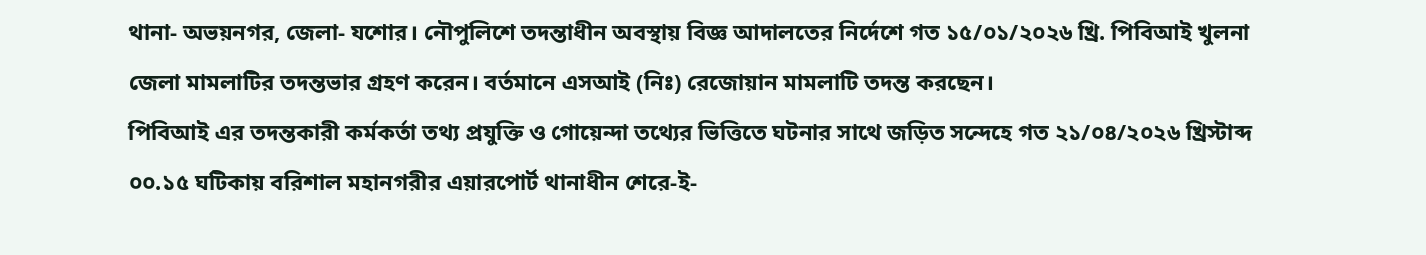থানা- অভয়নগর, জেলা- যশোর। নৌপুলিশে তদন্তাধীন অবস্থায় বিজ্ঞ আদালতের নির্দেশে গত ১৫/০১/২০২৬ খ্রি. পিবিআই খুলনা জেলা মামলাটির তদন্তভার গ্রহণ করেন। বর্তমানে এসআই (নিঃ) রেজোয়ান মামলাটি তদন্ত করছেন।
পিবিআই এর তদন্তকারী কর্মকর্তা তথ্য প্রযুক্তি ও গোয়েন্দা তথ্যের ভিত্তিতে ঘটনার সাথে জড়িত সন্দেহে গত ২১/০৪/২০২৬ খ্রিস্টাব্দ ০০.১৫ ঘটিকায় বরিশাল মহানগরীর এয়ারপোর্ট থানাধীন শেরে-ই-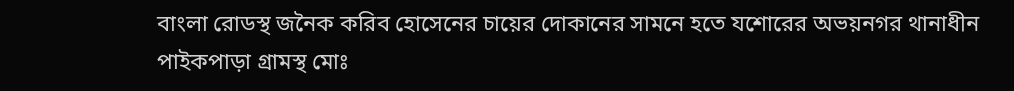বাংলা রোডস্থ জনৈক করিব হোসেনের চায়ের দোকানের সামনে হতে যশোরের অভয়নগর থানাধীন পাইকপাড়া গ্রামস্থ মোঃ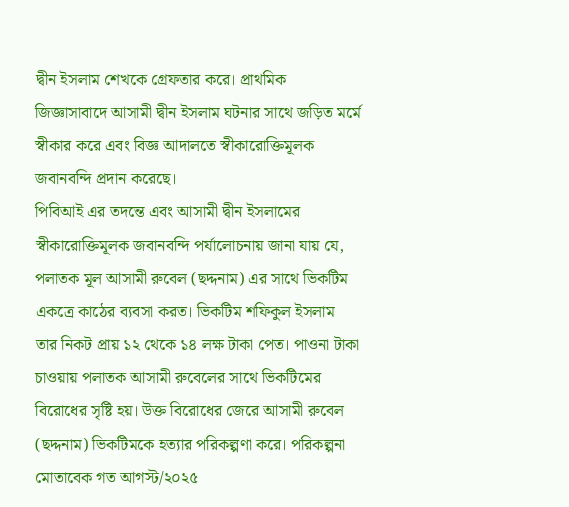দ্বীন ইসলাম শেখকে গ্রেফতার করে। প্রাথমিক জিজ্ঞাসাবাদে আসামী দ্বীন ইসলাম ঘটনার সাথে জড়িত মর্মে স্বীকার করে এবং বিজ্ঞ আদালতে স্বীকারোক্তিমূলক জবানবন্দি প্রদান করেছে।
পিবিআই এর তদন্তে এবং আসামী দ্বীন ইসলামের স্বীকারোক্তিমূলক জবানবন্দি পর্যালোচনায় জানা যায় যে, পলাতক মূল আসামী রুবেল (ছদ্দনাম) এর সাথে ভিকটিম একত্রে কাঠের ব্যবসা করত। ভিকটিম শফিকুল ইসলাম তার নিকট প্রায় ১২ থেকে ১৪ লক্ষ টাকা পেত। পাওনা টাকা চাওয়ায় পলাতক আসামী রুবেলের সাথে ভিকটিমের বিরোধের সৃষ্টি হয়। উক্ত বিরোধের জেরে আসামী রুবেল (ছদ্দনাম) ভিকটিমকে হত্যার পরিকল্পণা করে। পরিকল্পনা মোতাবেক গত আগস্ট/২০২৫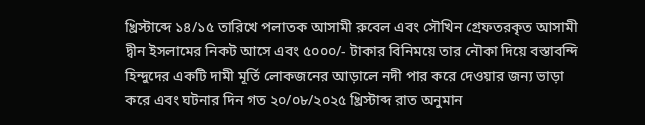খ্রিস্টাব্দে ১৪/১৫ তারিখে পলাতক আসামী রুবেল এবং সৌখিন গ্রেফতরকৃত আসামী দ্বীন ইসলামের নিকট আসে এবং ৫০০০/- টাকার বিনিময়ে তার নৌকা দিয়ে বস্তাবন্দি হিন্দুদের একটি দামী মূর্তি লোকজনের আড়ালে নদী পার করে দেওয়ার জন্য ভাড়া করে এবং ঘটনার দিন গত ২০/০৮/২০২৫ খ্রিস্টাব্দ রাত অনুমান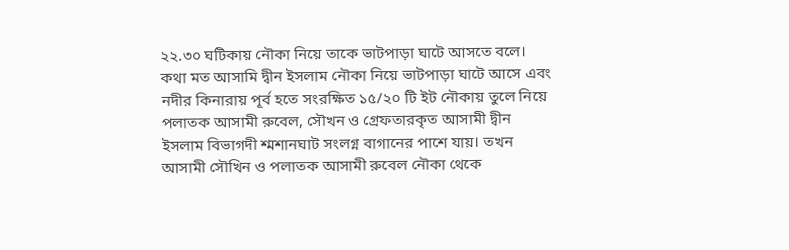২২.৩০ ঘটিকায় নৌকা নিয়ে তাকে ভাটপাড়া ঘাটে আসতে বলে। কথা মত আসামি দ্বীন ইসলাম নৌকা নিয়ে ভাটপাড়া ঘাটে আসে এবং নদীর কিনারায় পূর্ব হতে সংরক্ষিত ১৫/২০ টি ইট নৌকায় তুলে নিয়ে পলাতক আসামী রুবেল, সৌখন ও গ্রেফতারকৃত আসামী দ্বীন ইসলাম বিভাগদী শ্মশানঘাট সংলগ্ন বাগানের পাশে যায়। তখন আসামী সৌখিন ও পলাতক আসামী রুবেল নৌকা থেকে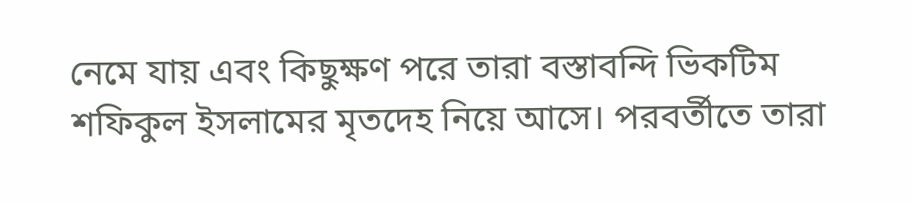নেমে যায় এবং কিছুক্ষণ পরে তারা বস্তাবন্দি ভিকটিম শফিকুল ইসলামের মৃতদেহ নিয়ে আসে। পরবর্তীতে তারা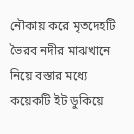নৌকায় করে মৃতদেহটি ভৈরব নদীর মাঝখানে নিয়ে বস্তার মধ্যে কয়েকটি ইট ডুকিয়ে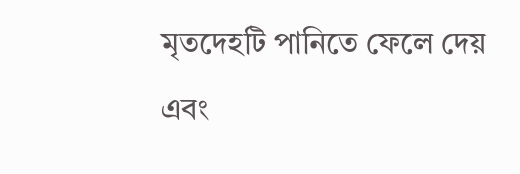মৃতদেহটি পানিতে ফেলে দেয় এবং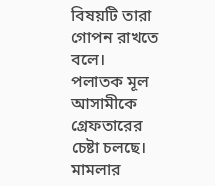বিষয়টি তারা গোপন রাখতে বলে।
পলাতক মূল আসামীকে গ্রেফতারের চেষ্টা চলছে। মামলার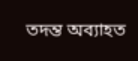তদন্ত অব্যাহত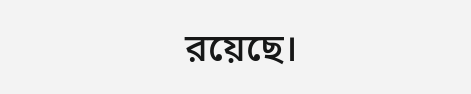রয়েছে।